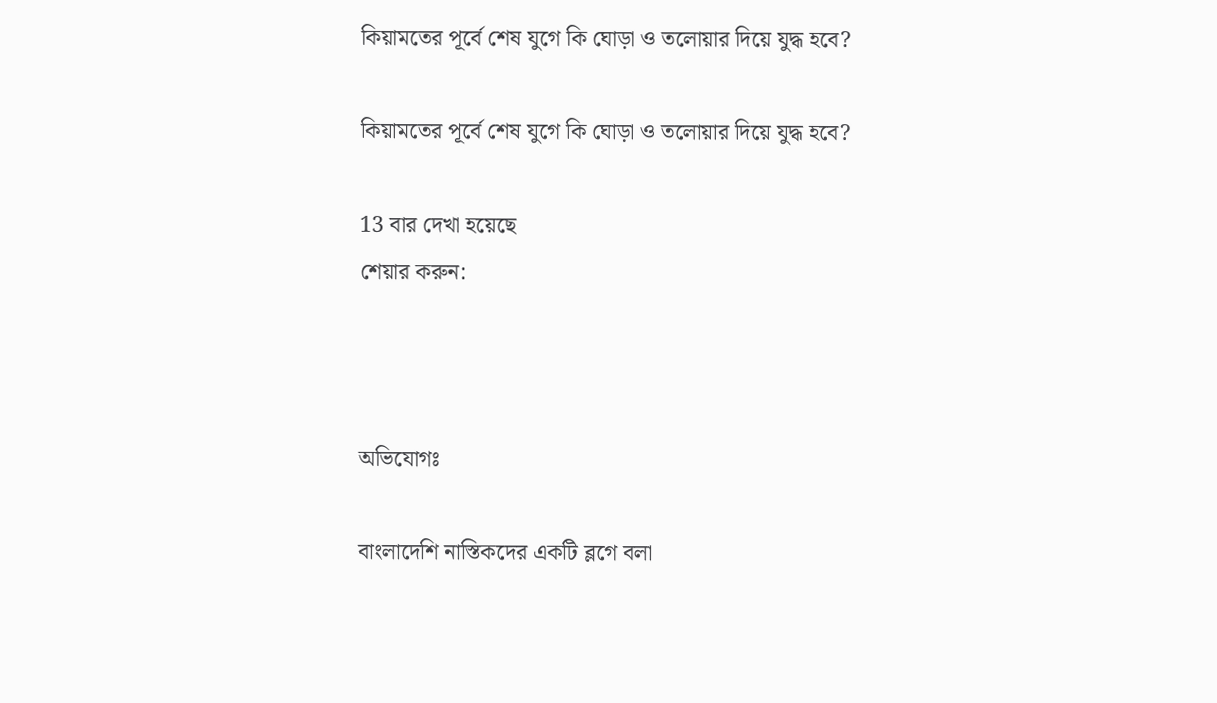কিয়ামতের পূর্বে শেষ যুগে কি ঘোড়া ও তলোয়ার দিয়ে যুদ্ধ হবে?

কিয়ামতের পূর্বে শেষ যুগে কি ঘোড়া ও তলোয়ার দিয়ে যুদ্ধ হবে?

13 বার দেখা হয়েছে
শেয়ার করুন:



অভিযোগঃ

বাংলাদেশি নাস্তিকদের একটি ব্লগে বলা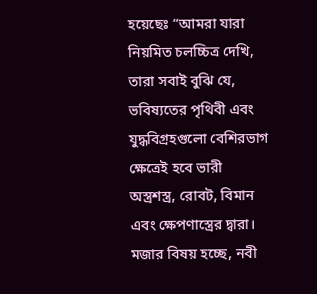হয়েছেঃ “আমরা যারা নিয়মিত চলচ্চিত্র দেখি, তারা সবাই বুঝি যে, ভবিষ্যতের পৃথিবী এবং যুদ্ধবিগ্রহগুলো বেশিরভাগ ক্ষেত্রেই হবে ভারী অস্ত্রশস্ত্র, রোবট, বিমান এবং ক্ষেপণাস্ত্রের দ্বারা। মজার বিষয় হচ্ছে, নবী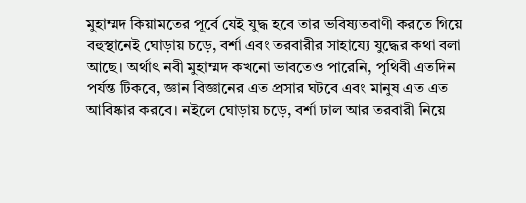মুহাম্মদ কিয়ামতের পূর্বে যেই যুদ্ধ হবে তার ভবিষ্যতবাণী করতে গিয়ে বহুস্থানেই ঘোড়ায় চড়ে, বর্শা এবং তরবারীর সাহায্যে যুদ্ধের কথা বলা আছে। অর্থাৎ নবী মুহাম্মদ কখনো ভাবতেও পারেনি, পৃথিবী এতদিন পর্যন্ত টিকবে, জ্ঞান বিজ্ঞানের এত প্রসার ঘটবে এবং মানুষ এত এত আবিষ্কার করবে। নইলে ঘোড়ায় চড়ে, বর্শা ঢাল আর তরবারী নিয়ে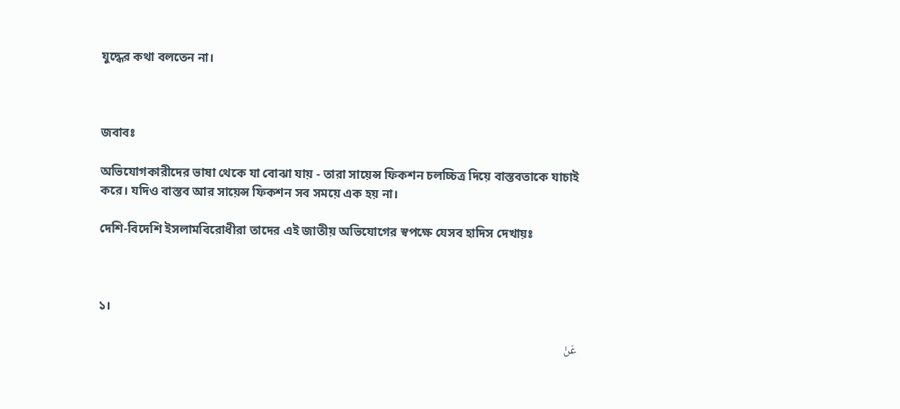যুদ্ধের কথা বলতেন না।



জবাবঃ

অভিযোগকারীদের ভাষা থেকে যা বোঝা যায় - তারা সায়েন্স ফিকশন চলচ্চিত্র দিয়ে বাস্তবতাকে যাচাই করে। যদিও বাস্তব আর সায়েন্স ফিকশন সব সময়ে এক হয় না।

দেশি-বিদেশি ইসলামবিরোধীরা তাদের এই জাতীয় অভিযোগের স্বপক্ষে যেসব হাদিস দেখায়ঃ



১।

عَنْ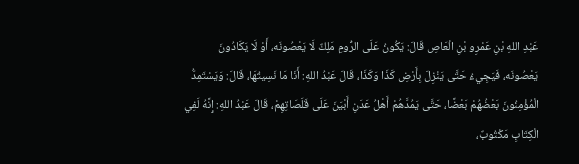عَبْدِ اللهِ بْنِ عَمْرِو بْنِ الْعَاصِ قَالَ: يَكُونُ عَلَى الرُّومِ مَلِكٌ لَا يَعْصُونَه، أَوْ لَا يَكَادُونَ يَعْصُونَه، فَيَجِيءُ حَتَّى يَنْزِلَ بِأَرْضِ كَذَا وَكَذَا، قَالَ عَبْدُ اللهِ: أَنَا مَا نَسِيتُهَا، قَالَ: وَيَسْتَمِدُّ الْمُؤْمِنُونَ بَعْضُهُمْ بَعْضًا، حَتَّى يَمُدَّهُمْ أَهْلُ عَدَنِ أَبْيَنَ عَلَى قَلَصَاتِهِمْ، قَالَ عَبْدُ اللهِ: إِنَّهُ لَفِي الْكِتَابِ مَكْتُوبٌ،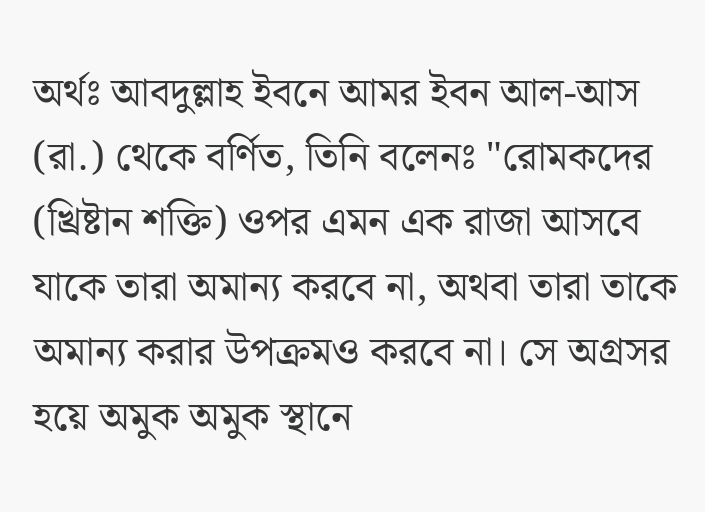অর্থঃ আবদুল্লাহ ইবনে আমর ইবন আল-আস (রা.) থেকে বর্ণিত, তিনি বলেনঃ "রোমকদের (খ্রিষ্টান শক্তি) ওপর এমন এক রাজা আসবে যাকে তারা অমান্য করবে না, অথবা তারা তাকে অমান্য করার উপক্রমও করবে না। সে অগ্রসর হয়ে অমুক অমুক স্থানে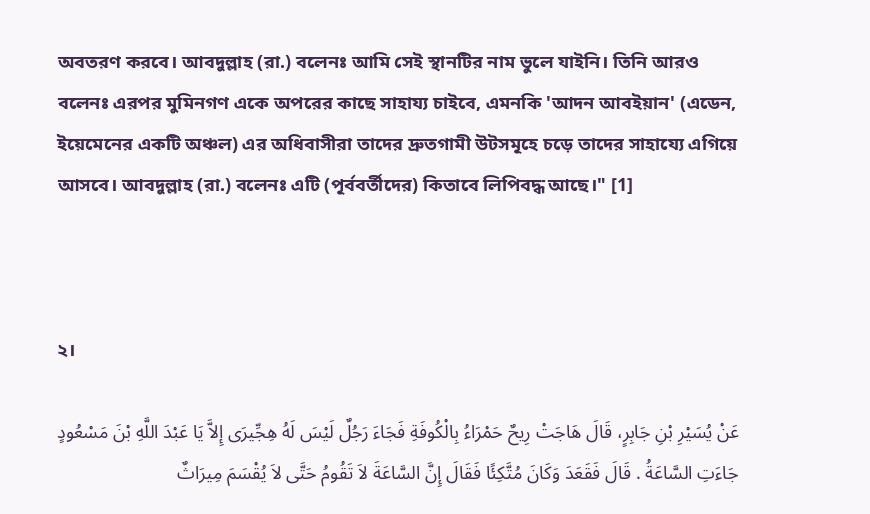অবতরণ করবে। আবদুল্লাহ (রা.) বলেনঃ আমি সেই স্থানটির নাম ভুলে যাইনি। তিনি আরও বলেনঃ এরপর মুমিনগণ একে অপরের কাছে সাহায্য চাইবে, এমনকি 'আদন আবইয়ান' (এডেন, ইয়েমেনের একটি অঞ্চল) এর অধিবাসীরা তাদের দ্রুতগামী উটসমূহে চড়ে তাদের সাহায্যে এগিয়ে আসবে। আবদুল্লাহ (রা.) বলেনঃ এটি (পূর্ববর্তীদের) কিতাবে লিপিবদ্ধ আছে।" [1]



২।

عَنْ يُسَيْرِ بْنِ جَابِرٍ، قَالَ هَاجَتْ رِيحٌ حَمْرَاءُ بِالْكُوفَةِ فَجَاءَ رَجُلٌ لَيْسَ لَهُ هِجِّيرَى إِلاَّ يَا عَبْدَ اللَّهِ بْنَ مَسْعُودٍ جَاءَتِ السَّاعَةُ . قَالَ فَقَعَدَ وَكَانَ مُتَّكِئًا فَقَالَ إِنَّ السَّاعَةَ لاَ تَقُومُ حَتَّى لاَ يُقْسَمَ مِيرَاثٌ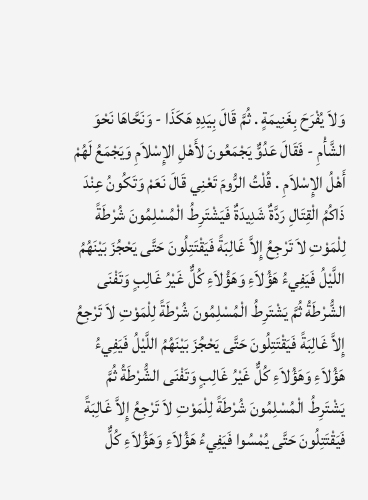وَلاَ يُفْرَحَ بِغَنِيمَةٍ . ثُمَّ قَالَ بِيَدِهِ هَكَذَا - وَنَحَّاهَا نَحْوَ الشَّأْمِ - فَقَالَ عَدُوٌّ يَجْمَعُونَ لأَهْلِ الإِسْلاَمِ وَيَجْمَعُ لَهُمْ أَهْلُ الإِسْلاَمِ . قُلْتُ الرُّومَ تَعْنِي قَالَ نَعَمْ وَتَكُونُ عِنْدَ ذَاكُمُ الْقِتَالِ رَدَّةٌ شَدِيدَةٌ فَيَشْتَرِطُ الْمُسْلِمُونَ شُرْطَةً لِلْمَوْتِ لاَ تَرْجِعُ إِلاَّ غَالِبَةً فَيَقْتَتِلُونَ حَتَّى يَحْجُزَ بَيْنَهُمُ اللَّيْلُ فَيَفِيءُ هَؤُلاَءِ وَهَؤُلاَءِ كُلٌّ غَيْرُ غَالِبٍ وَتَفْنَى الشُّرْطَةُ ثُمَّ يَشْتَرِطُ الْمُسْلِمُونَ شُرْطَةً لِلْمَوْتِ لاَ تَرْجِعُ إِلاَّ غَالِبَةً فَيَقْتَتِلُونَ حَتَّى يَحْجُزَ بَيْنَهُمُ اللَّيْلُ فَيَفِيءُ هَؤُلاَءِ وَهَؤُلاَءِ كُلٌّ غَيْرُ غَالِبٍ وَتَفْنَى الشُّرْطَةُ ثُمَّ يَشْتَرِطُ الْمُسْلِمُونَ شُرْطَةً لِلْمَوْتِ لاَ تَرْجِعُ إِلاَّ غَالِبَةً فَيَقْتَتِلُونَ حَتَّى يُمْسُوا فَيَفِيءُ هَؤُلاَءِ وَهَؤُلاَءِ كُلٌّ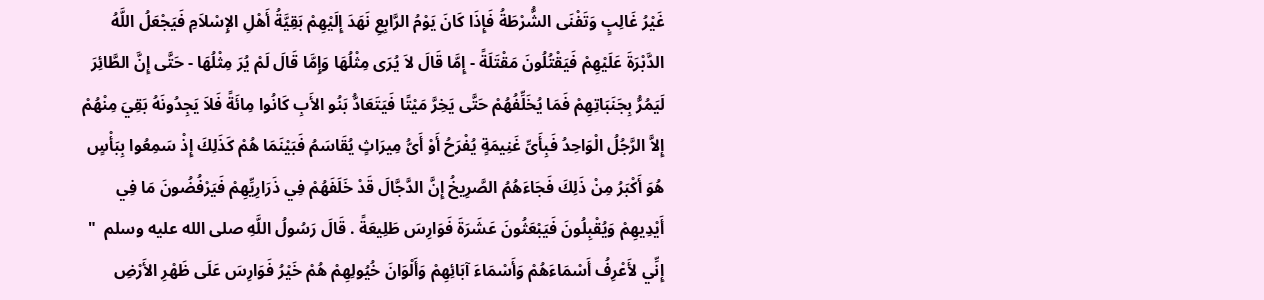غَيْرُ غَالِبٍ وَتَفْنَى الشُّرْطَةُ فَإِذَا كَانَ يَوْمُ الرَّابِعِ نَهَدَ إِلَيْهِمْ بَقِيَّةُ أَهْلِ الإِسْلاَمِ فَيَجْعَلُ اللَّهُ الدَّبْرَةَ عَلَيْهِمْ فَيَقْتُلُونَ مَقْتَلَةً - إِمَّا قَالَ لاَ يُرَى مِثْلُهَا وَإِمَّا قَالَ لَمْ يُرَ مِثْلُهَا - حَتَّى إِنَّ الطَّائِرَ لَيَمُرُّ بِجَنَبَاتِهِمْ فَمَا يُخَلِّفُهُمْ حَتَّى يَخِرَّ مَيْتًا فَيَتَعَادُّ بَنُو الأَبِ كَانُوا مِائَةً فَلاَ يَجِدُونَهُ بَقِيَ مِنْهُمْ إِلاَّ الرَّجُلُ الْوَاحِدُ فَبِأَىِّ غَنِيمَةٍ يُفْرَحُ أَوْ أَىُّ مِيرَاثٍ يُقَاسَمُ فَبَيْنَمَا هُمْ كَذَلِكَ إِذْ سَمِعُوا بِبَأْسٍ هُوَ أَكْبَرُ مِنْ ذَلِكَ فَجَاءَهُمُ الصَّرِيخُ إِنَّ الدَّجَّالَ قَدْ خَلَفَهُمْ فِي ذَرَارِيِّهِمْ فَيَرْفُضُونَ مَا فِي أَيْدِيهِمْ وَيُقْبِلُونَ فَيَبْعَثُونَ عَشَرَةَ فَوَارِسَ طَلِيعَةً . قَالَ رَسُولُ اللَّهِ صلى الله عليه وسلم  " إِنِّي لأَعْرِفُ أَسْمَاءَهُمْ وَأَسْمَاءَ آبَائِهِمْ وَأَلْوَانَ خُيُولِهِمْ هُمْ خَيْرُ فَوَارِسَ عَلَى ظَهْرِ الأَرْضِ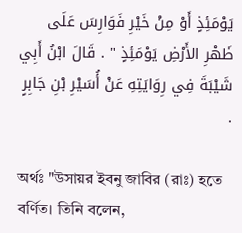يَوْمَئِذٍ أَوْ مِنْ خَيْرِ فَوَارِسَ عَلَى ظَهْرِ الأَرْضِ يَوْمَئِذٍ " . قَالَ ابْنُ أَبِي شَيْبَةَ فِي رِوَايَتِهِ عَنْ أُسَيْرِ بْنِ جَابِرٍ .

অর্থঃ "উসায়র ইবনু জাবির (রাঃ) হতে বর্ণিত। তিনি বলেন,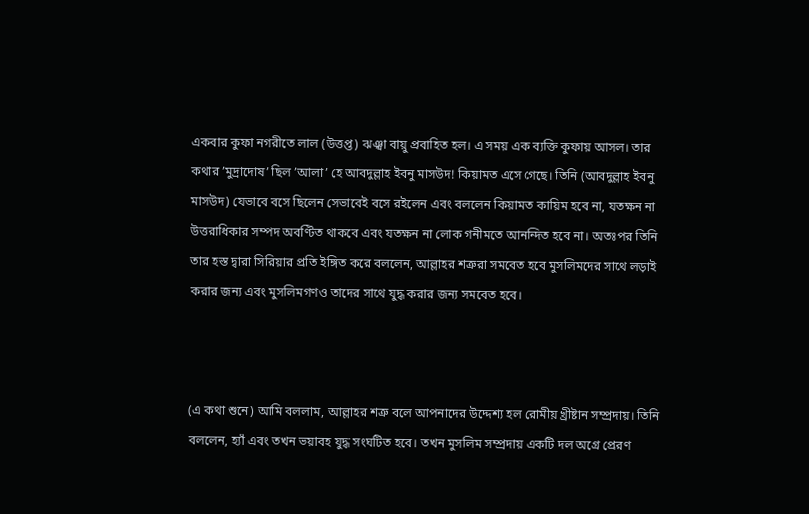একবার কুফা নগরীতে লাল (উত্তপ্ত) ঝঞ্ঝা বায়ু প্রবাহিত হল। এ সময় এক ব্যক্তি কুফায় আসল। তার কথার ’মুদ্রাদোষ’ ছিল ’আলা’ হে আবদুল্লাহ ইবনু মাসউদ! কিয়ামত এসে গেছে। তিনি (আবদুল্লাহ ইবনু মাসউদ) যেভাবে বসে ছিলেন সেভাবেই বসে রইলেন এবং বললেন কিয়ামত কায়িম হবে না, যতক্ষন না উত্তরাধিকার সম্পদ অবণ্টিত থাকবে এবং যতক্ষন না লোক গনীমতে আনন্দিত হবে না। অতঃপর তিনি তার হস্ত দ্বারা সিরিয়ার প্রতি ইঙ্গিত করে বললেন, আল্লাহর শত্রুরা সমবেত হবে মুসলিমদের সাথে লড়াই করার জন্য এবং মুসলিমগণও তাদের সাথে যুদ্ধ করার জন্য সমবেত হবে।



(এ কথা শুনে) আমি বললাম, আল্লাহর শত্রু বলে আপনাদের উদ্দেশ্য হল রোমীয় খ্রীষ্টান সম্প্রদায়। তিনি বললেন, হ্যাঁ এবং তখন ভয়াবহ যুদ্ধ সংঘটিত হবে। তখন মুসলিম সম্প্রদায় একটি দল অগ্রে প্রেরণ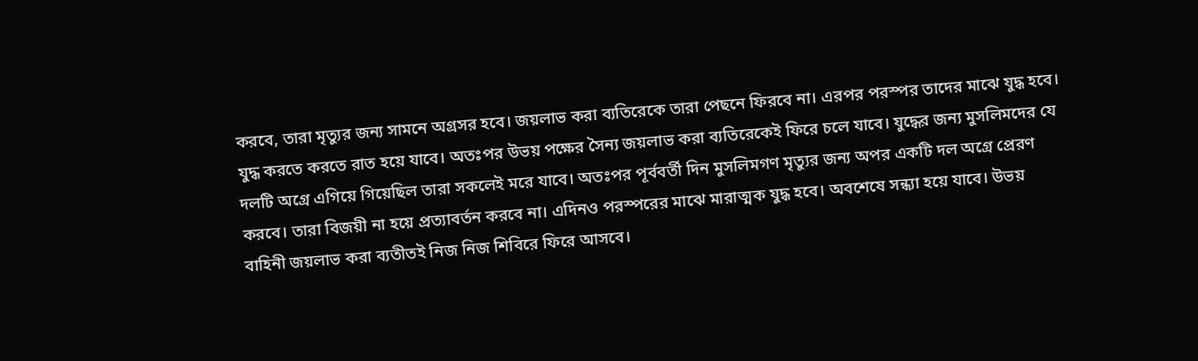করবে, তারা মৃত্যুর জন্য সামনে অগ্রসর হবে। জয়লাভ করা ব্যতিরেকে তারা পেছনে ফিরবে না। এরপর পরস্পর তাদের মাঝে যুদ্ধ হবে। যুদ্ধ করতে করতে রাত হয়ে যাবে। অতঃপর উভয় পক্ষের সৈন্য জয়লাভ করা ব্যতিরেকেই ফিরে চলে যাবে। যুদ্ধের জন্য মুসলিমদের যে দলটি অগ্রে এগিয়ে গিয়েছিল তারা সকলেই মরে যাবে। অতঃপর পূর্ববর্তী দিন মুসলিমগণ মৃত্যুর জন্য অপর একটি দল অগ্রে প্রেরণ করবে। তারা বিজয়ী না হয়ে প্রত্যাবর্তন করবে না। এদিনও পরস্পরের মাঝে মারাত্মক যুদ্ধ হবে। অবশেষে সন্ধ্যা হয়ে যাবে। উভয় বাহিনী জয়লাভ করা ব্যতীতই নিজ নিজ শিবিরে ফিরে আসবে।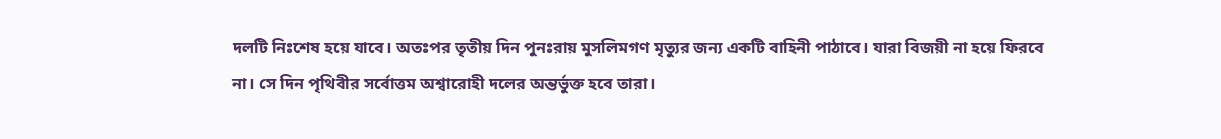দলটি নিঃশেষ হয়ে যাবে। অতঃপর তৃতীয় দিন পুনঃরায় মুসলিমগণ মৃত্যুর জন্য একটি বাহিনী পাঠাবে। যারা বিজয়ী না হয়ে ফিরবে না। সে দিন পৃথিবীর সর্বোত্তম অশ্বারোহী দলের অন্তর্ভুক্ত হবে তারা।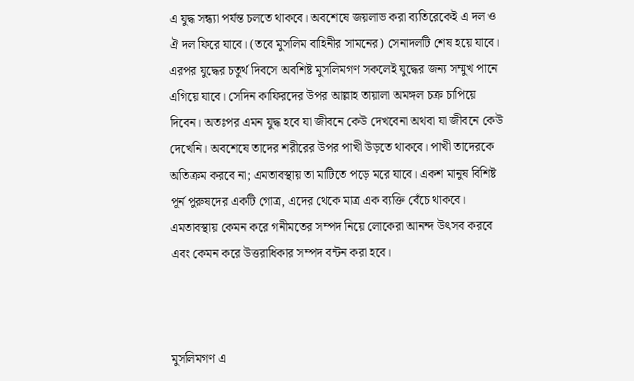এ যুদ্ধ সন্ধ্যা পর্যন্ত চলতে থাকবে। অবশেষে জয়লাভ করা ব্যতিরেকেই এ দল ও ঐ দল ফিরে যাবে। (তবে মুসলিম বাহিনীর সামনের) সেনাদলটি শেষ হয়ে যাবে। এরপর যুদ্ধের চতুর্থ দিবসে অবশিষ্ট মুসলিমগণ সকলেই যুদ্ধের জন্য সম্মুখ পানে এগিয়ে যাবে। সেদিন কাফিরদের উপর আল্লাহ তায়ালা অমঙ্গল চক্র চাপিয়ে দিবেন। অতঃপর এমন যুদ্ধ হবে যা জীবনে কেউ দেখবেনা অথবা যা জীবনে কেউ দেখেনি। অবশেষে তাদের শরীরের উপর পাখী উড়তে থাকবে। পাখী তাদেরকে অতিক্রম করবে না; এমতাবস্থায় তা মাটিতে পড়ে মরে যাবে। একশ মানুষ বিশিষ্ট পূর্ন পুরুষদের একটি গোত্র, এদের থেকে মাত্র এক ব্যক্তি বেঁচে থাকবে। এমতাবস্থায় কেমন করে গনীমতের সম্পদ নিয়ে লোকেরা আনন্দ উৎসব করবে এবং কেমন করে উত্তরাধিকার সম্পদ বন্টন করা হবে।



মুসলিমগণ এ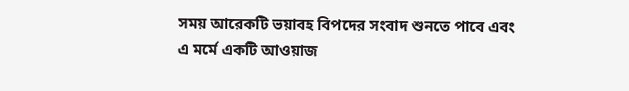সময় আরেকটি ভয়াবহ বিপদের সংবাদ শুনতে পাবে এবং এ মর্মে একটি আওয়াজ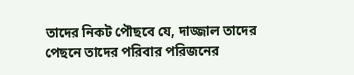তাদের নিকট পৌছবে যে, দাজ্জাল তাদের পেছনে তাদের পরিবার পরিজনের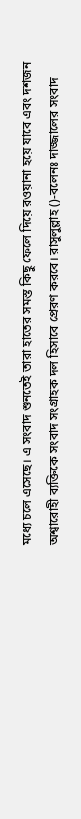মধ্যে চলে এসেছে। এ সংবাদ শুনতেই তারা হাতের সমস্ত কিছু ফেলে দিয়ে রওয়ানা হয়ে যাবে এবং দশজন অশ্বারোহী ব্যক্তিকে সংবাদ সংগ্রাহক দল হিসাবে প্রেরণ করবে। রাসুলুল্লাহ ()-বলেনঃ দাজ্জালের সংবাদ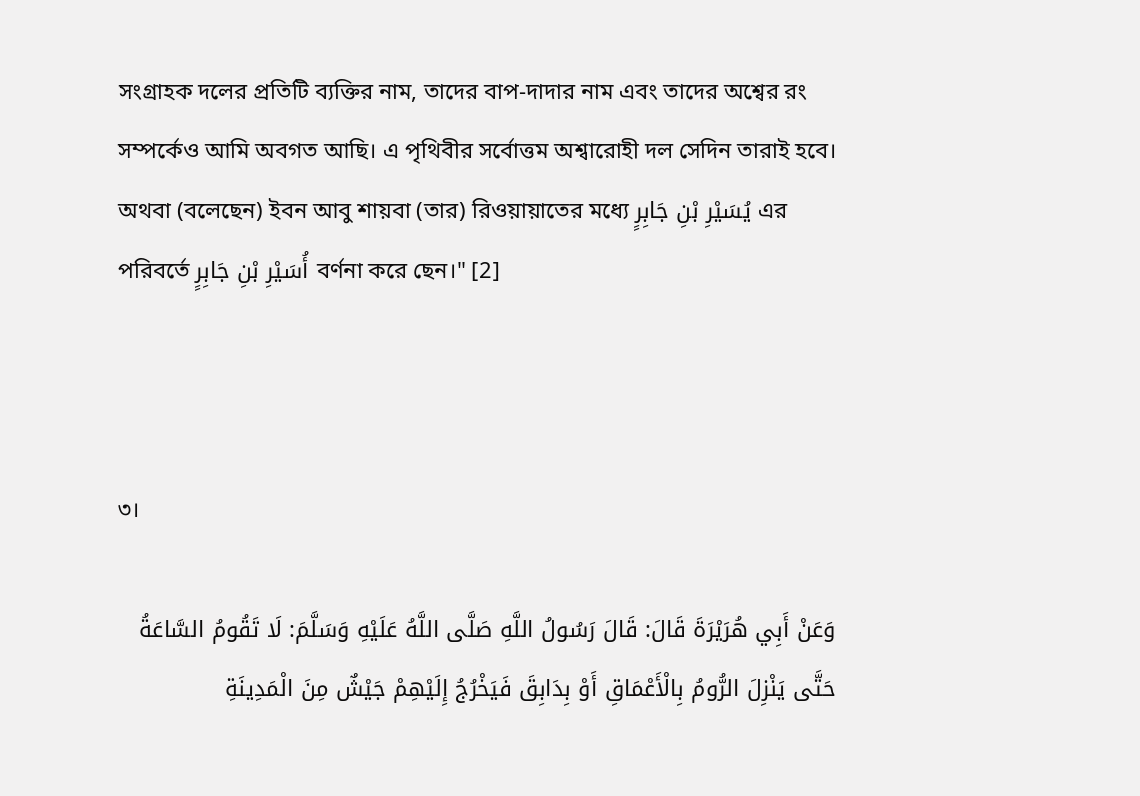সংগ্রাহক দলের প্রতিটি ব্যক্তির নাম, তাদের বাপ-দাদার নাম এবং তাদের অশ্বের রং সম্পর্কেও আমি অবগত আছি। এ পৃথিবীর সর্বোত্তম অশ্বারোহী দল সেদিন তারাই হবে। অথবা (বলেছেন) ইবন আবু শায়বা (তার) রিওয়ায়াতের মধ্যে يُسَيْرِ بْنِ جَابِرٍ এর পরিবর্তে أُسَيْرِ بْنِ جَابِرٍ বর্ণনা করে ছেন।" [2]



৩।

وَعَنْ أَبِي هُرَيْرَةَ قَالَ: قَالَ رَسُولُ اللَّهِ صَلَّى اللَّهُ عَلَيْهِ وَسَلَّمَ: لَا تَقُومُ السَّاعَةُ حَتَّى يَنْزِلَ الرُّومُ بِالْأَعْمَاقِ أَوْ بِدَابِقَ فَيَخْرُجُ إِلَيْهِمْ جَيْشٌ مِنَ الْمَدِينَةِ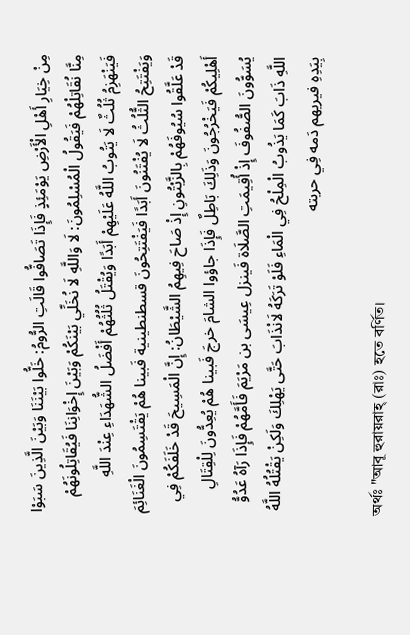مِنْ خِيَارِ أَهْلِ الْأَرْضِ يَوْمَئِذٍ فَإِذَا تَصَافُّوا قَالَتِ الرُّومُ: خَلُّوا بَيْنَنَا وَبَيْنَ الَّذِينَ سَبَوْا مِنَّا نُقَاتِلْهُمْ فَيَقُولُ الْمُسْلِمُونَ: لَا وَاللَّهِ لَا نُخَلِّي بَيْنَكُمْ وَبَيْنَ إِخْوَانِنَا فَيُقَاتِلُونَهُمْ فَيَنْهَزِمُ ثُلُثٌ لَا يَتُوبُ اللَّهُ عَلَيْهِمْ أَبَدًا وَيُقْتَلُ ثُلُثُهُمْ أَفْضَلُ الشُّهَدَاءِ عِنْدَ اللَّهِ وَيَفْتَتِحُ الثُّلُثُ لَا يُفْتَنُونَ أَبَدًا فَيَفْتَتِحُونَ قسطنطينية فَبينا هُمْ يَقْتَسِمُونَ الْغَنَائِمَ قَدْ عَلَّقُوا سُيُوفَهُمْ بِالزَّيْتُونِ إِذْ صَاحَ فِيهِمُ الشَّيْطَانُ: إِنَّ الْمَسِيحَ قَدْ خَلَفَكُمْ فِي أَهْلِيكُمْ فَيَخْرُجُونَ وَذَلِكَ بَاطِلٌ فَإِذَا جاؤوا الشامَ خرجَ فَبينا هُمْ يُعِدُّونَ لِلْقِتَالِ يُسَوُّونَ الصُّفُوفَ إِذْ أُقِيمَتِ الصَّلَاة فَينزل عِيسَى بن مَرْيَمَ فَأَمَّهُمْ فَإِذَا رَآهُ عَدُوُّ اللَّهِ ذَابَ كَمَا يَذُوبُ الْمِلْحُ فِي الْمَاءِ فَلَوْ تَرَكَهُ لَانْذَابَ حَتَّى يَهْلِكَ وَلَكِنْ يَقْتُلُهُ اللَّهُ بِيَدِهِ فيريهم دَمه فِي حربته

অর্থঃ "আবূ হুরায়রাহ্ (রাঃ) হতে বর্ণিত।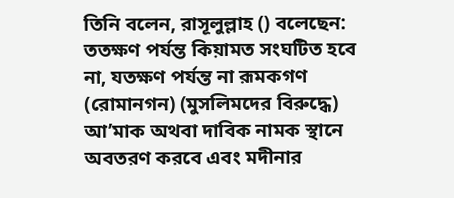তিনি বলেন, রাসূলুল্লাহ () বলেছেন: ততক্ষণ পর্যন্ত কিয়ামত সংঘটিত হবে না, যতক্ষণ পর্যন্ত না রূমকগণ (রোমানগন) (মুসলিমদের বিরুদ্ধে) আ’মাক অথবা দাবিক নামক স্থানে অবতরণ করবে এবং মদীনার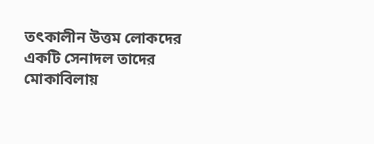তৎকালীন উত্তম লোকদের একটি সেনাদল তাদের মোকাবিলায়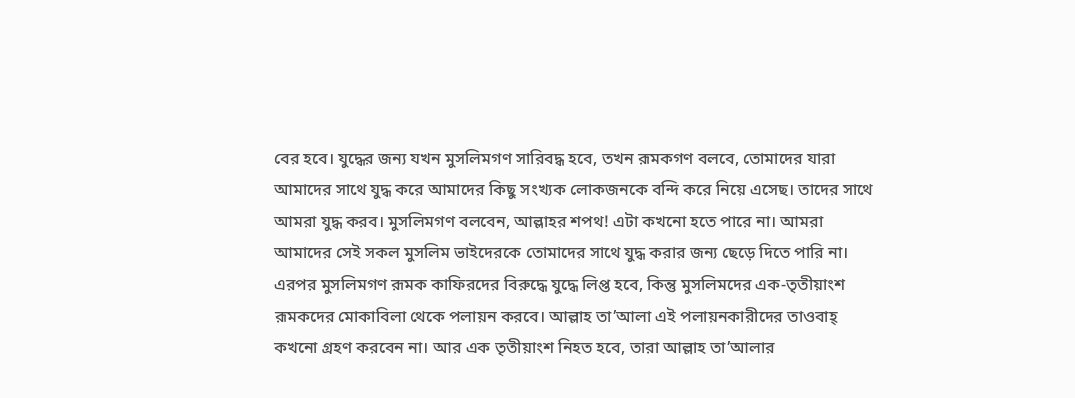বের হবে। যুদ্ধের জন্য যখন মুসলিমগণ সারিবদ্ধ হবে, তখন রূমকগণ বলবে, তোমাদের যারা আমাদের সাথে যুদ্ধ করে আমাদের কিছু সংখ্যক লোকজনকে বন্দি করে নিয়ে এসেছ। তাদের সাথে আমরা যুদ্ধ করব। মুসলিমগণ বলবেন, আল্লাহর শপথ! এটা কখনো হতে পারে না। আমরা আমাদের সেই সকল মুসলিম ভাইদেরকে তোমাদের সাথে যুদ্ধ করার জন্য ছেড়ে দিতে পারি না। এরপর মুসলিমগণ রূমক কাফিরদের বিরুদ্ধে যুদ্ধে লিপ্ত হবে, কিন্তু মুসলিমদের এক-তৃতীয়াংশ রূমকদের মোকাবিলা থেকে পলায়ন করবে। আল্লাহ তা’আলা এই পলায়নকারীদের তাওবাহ্ কখনো গ্রহণ করবেন না। আর এক তৃতীয়াংশ নিহত হবে, তারা আল্লাহ তা’আলার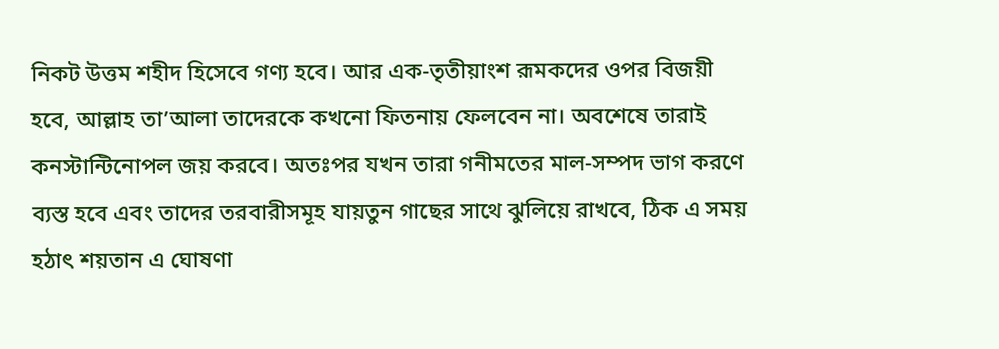নিকট উত্তম শহীদ হিসেবে গণ্য হবে। আর এক-তৃতীয়াংশ রূমকদের ওপর বিজয়ী হবে, আল্লাহ তা’আলা তাদেরকে কখনো ফিতনায় ফেলবেন না। অবশেষে তারাই কনস্টান্টিনোপল জয় করবে। অতঃপর যখন তারা গনীমতের মাল-সম্পদ ভাগ করণে ব্যস্ত হবে এবং তাদের তরবারীসমূহ যায়তুন গাছের সাথে ঝুলিয়ে রাখবে, ঠিক এ সময় হঠাৎ শয়তান এ ঘোষণা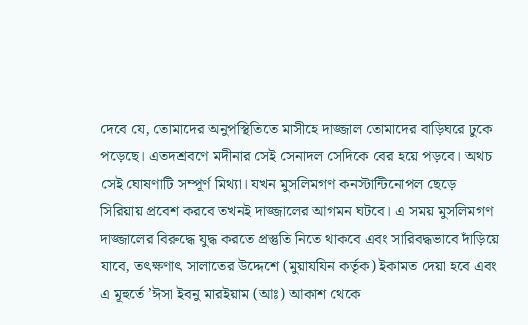দেবে যে, তোমাদের অনুপস্থিতিতে মাসীহে দাজ্জাল তোমাদের বাড়িঘরে ঢুকে পড়েছে। এতদশ্রবণে মদীনার সেই সেনাদল সেদিকে বের হয়ে পড়বে। অথচ সেই ঘোষণাটি সম্পূর্ণ মিথ্যা। যখন মুসলিমগণ কনস্টান্টিনোপল ছেড়ে সিরিয়ায় প্রবেশ করবে তখনই দাজ্জালের আগমন ঘটবে। এ সময় মুসলিমগণ দাজ্জালের বিরুদ্ধে যুদ্ধ করতে প্রস্তুতি নিতে থাকবে এবং সারিবদ্ধভাবে দাঁড়িয়ে যাবে, তৎক্ষণাৎ সালাতের উদ্দেশে (মুয়াযযিন কর্তৃক) ইকামত দেয়া হবে এবং এ মূহুর্তে ’ঈসা ইবনু মারইয়াম (আঃ) আকাশ থেকে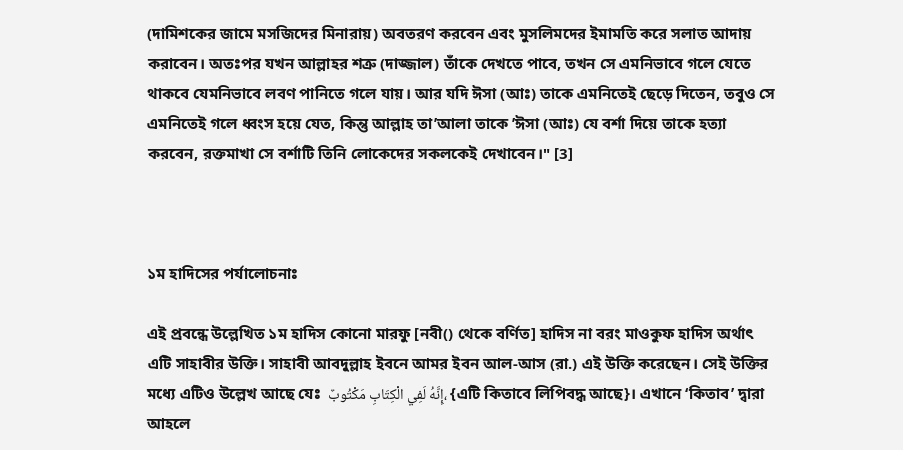(দামিশকের জামে মসজিদের মিনারায়) অবতরণ করবেন এবং মুসলিমদের ইমামতি করে সলাত আদায় করাবেন। অতঃপর যখন আল্লাহর শত্রু (দাজ্জাল) তাঁকে দেখতে পাবে, তখন সে এমনিভাবে গলে যেতে থাকবে যেমনিভাবে লবণ পানিতে গলে যায়। আর যদি ঈসা (আঃ) তাকে এমনিতেই ছেড়ে দিতেন, তবুও সে এমনিতেই গলে ধ্বংস হয়ে যেত, কিন্তু আল্লাহ তা’আলা তাকে ’ঈসা (আঃ) যে বর্শা দিয়ে তাকে হত্যা করবেন, রক্তমাখা সে বর্শাটি তিনি লোকেদের সকলকেই দেখাবেন।" [3]



১ম হাদিসের পর্যালোচনাঃ

এই প্রবন্ধে উল্লেখিত ১ম হাদিস কোনো মারফু [নবী() থেকে বর্ণিত] হাদিস না বরং মাওকুফ হাদিস অর্থাৎ এটি সাহাবীর উক্তি। সাহাবী আবদুল্লাহ ইবনে আমর ইবন আল-আস (রা.) এই উক্তি করেছেন। সেই উক্তির মধ্যে এটিও উল্লেখ আছে যেঃ  إِنَّهُ لَفِي الْكِتَابِ مَكْتُوبٌ، {এটি কিতাবে লিপিবদ্ধ আছে}। এখানে ‘কিতাব’ দ্বারা আহলে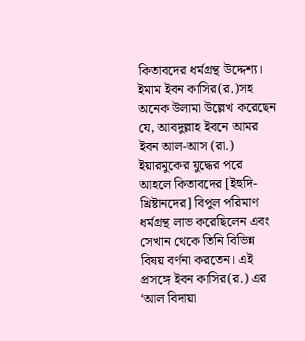কিতাবদের ধর্মগ্রন্থ উদ্দেশ্য। ইমাম ইবন কাসির(র.)সহ অনেক উলামা উল্লেখ করেছেন যে, আবদুল্লাহ ইবনে আমর ইবন আল-আস (রা.) ইয়ারমুকের যুদ্ধের পরে আহলে কিতাবদের [ইহুদি-খ্রিষ্টানদের] বিপুল পরিমাণ ধর্মগ্রন্থ লাভ করেছিলেন এবং সেখান থেকে তিনি বিভিন্ন বিষয় বর্ণনা করতেন। এই প্রসঙ্গে ইবন কাসির(র.) এর ‘আল বিদায়া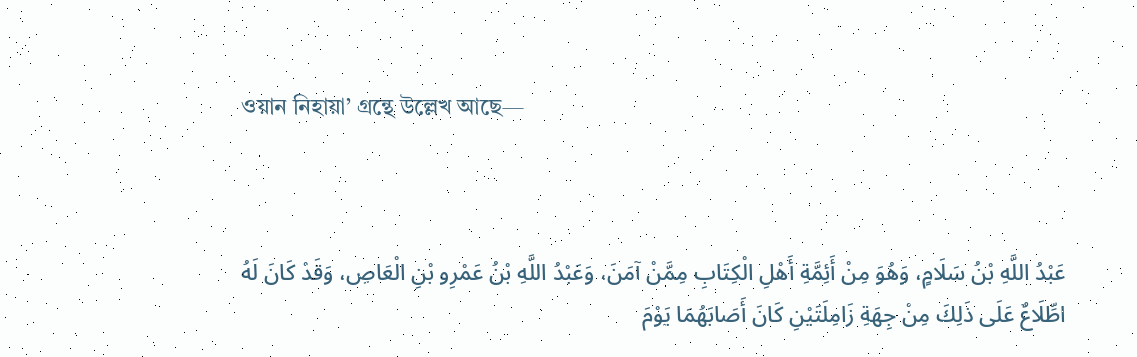ওয়ান নিহায়া’ গ্রন্থে উল্লেখ আছে—



عَبْدُ اللَّهِ بْنُ سَلَامٍ، وَهُوَ مِنْ أَئِمَّةِ أَهْلِ الْكِتَابِ مِمَّنْ آمَنَ، وَعَبْدُ اللَّهِ بْنُ عَمْرِو بْنِ الْعَاصِ، وَقَدْ كَانَ لَهُ اطِّلَاعٌ عَلَى ذَلِكَ مِنْ جِهَةِ زَامِلَتَيْنِ كَانَ أَصَابَهُمَا يَوْمَ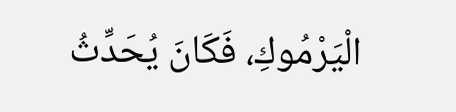الْيَرْمُوكِ، فَكَانَ يُحَدِّثُ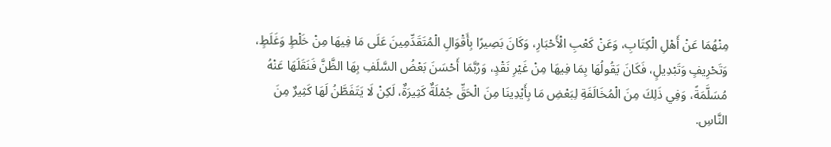مِنْهُمَا عَنْ أَهْلِ الْكِتَابِ، وَعَنْ كَعْبِ الْأَحْبَارِ، وَكَانَ بَصِيرًا بِأَقْوَالِ الْمُتَقَدِّمِينَ عَلَى مَا فِيهَا مِنْ خَلْطٍ وَغَلَطٍ، وَتَحْرِيفٍ وَتَبْدِيلٍ، فَكَانَ يَقُولُهَا بِمَا فِيهَا مِنْ غَيْرِ نَقْدٍ، وَرُبَّمَا أَحْسَنَ بَعْضُ السَّلَفِ بِهَا الظَّنَّ فَنَقَلَهَا عَنْهُ مُسَلَّمَةً، وَفِي ذَلِكَ مِنَ الْمُخَالَفَةِ لِبَعْضِ مَا بِأَيْدِينَا مِنَ الْحَقِّ جُمْلَةٌ كَثِيرَةٌ، لَكِنْ لَا يَتَفَطَّنُ لَهَا كَثِيرٌ مِنَ النَّاسِ.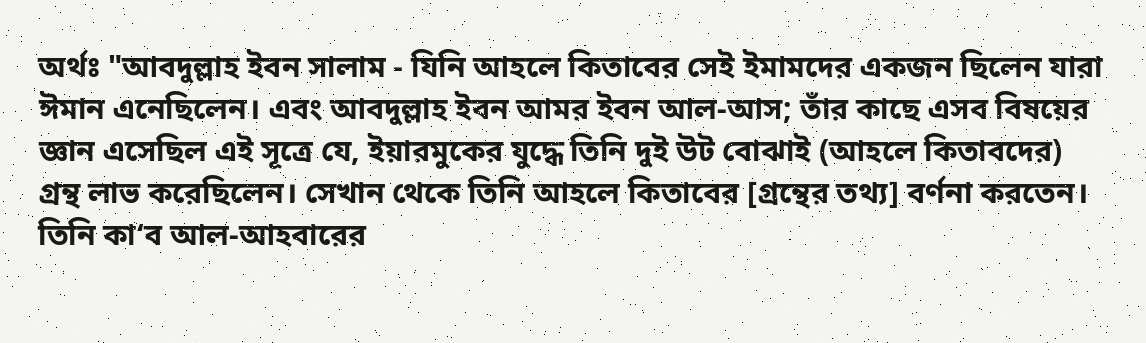অর্থঃ "আবদুল্লাহ ইবন সালাম - যিনি আহলে কিতাবের সেই ইমামদের একজন ছিলেন যারা ঈমান এনেছিলেন। এবং আবদুল্লাহ ইবন আমর ইবন আল-আস; তাঁর কাছে এসব বিষয়ের জ্ঞান এসেছিল এই সূত্রে যে, ইয়ারমুকের যুদ্ধে তিনি দুই উট বোঝাই (আহলে কিতাবদের) গ্রন্থ লাভ করেছিলেন। সেখান থেকে তিনি আহলে কিতাবের [গ্রন্থের তথ্য] বর্ণনা করতেন। তিনি কা‘ব আল-আহবারের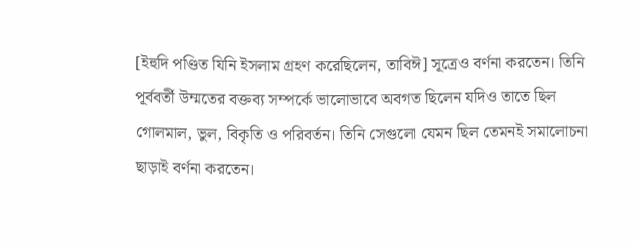[ইহুদি পণ্ডিত যিনি ইসলাম গ্রহণ করেছিলেন, তাবিঈ] সূত্রেও বর্ণনা করতেন। তিনি পূর্ববর্তী উম্মতের বক্তব্য সম্পর্কে ভালোভাবে অবগত ছিলেন যদিও তাতে ছিল গোলমাল, ভুল, বিকৃতি ও পরিবর্তন। তিনি সেগুলো যেমন ছিল তেমনই সমালোচনা ছাড়াই বর্ণনা করতেন।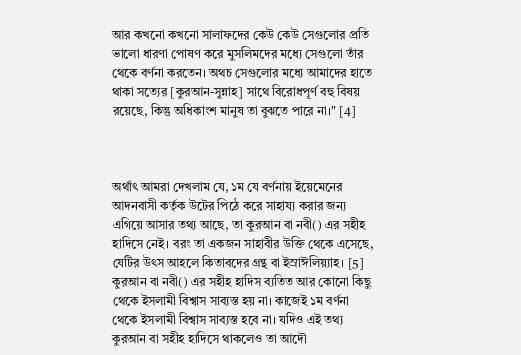আর কখনো কখনো সালাফদের কেউ কেউ সেগুলোর প্রতি ভালো ধারণা পোষণ করে মুসলিমদের মধ্যে সেগুলো তাঁর থেকে বর্ণনা করতেন। অথচ সেগুলোর মধ্যে আমাদের হাতে থাকা সত্যের [কুরআন-সুন্নাহ] সাথে বিরোধপূর্ণ বহু বিষয় রয়েছে, কিন্তু অধিকাংশ মানুষ তা বুঝতে পারে না।" [4]



অর্থাৎ আমরা দেখলাম যে, ১ম যে বর্ণনায় ইয়েমেনের আদনবাসী কর্তৃক উটের পিঠে করে সাহায্য করার জন্য এগিয়ে আসার তথ্য আছে, তা কুরআন বা নবী() এর সহীহ হাদিসে নেই। বরং তা একজন সাহাবীর উক্তি থেকে এসেছে, যেটির উৎস আহলে কিতাবদের গ্রন্থ বা ইস্রাঈলিয়্যাহ। [5] কুরআন বা নবী() এর সহীহ হাদিস ব্যতিত আর কোনো কিছু থেকে ইসলামী বিশ্বাস সাব্যস্ত হয় না। কাজেই ১ম বর্ণনা থেকে ইসলামী বিশ্বাস সাব্যস্ত হবে না। যদিও এই তথ্য কুরআন বা সহীহ হাদিসে থাকলেও তা আদৌ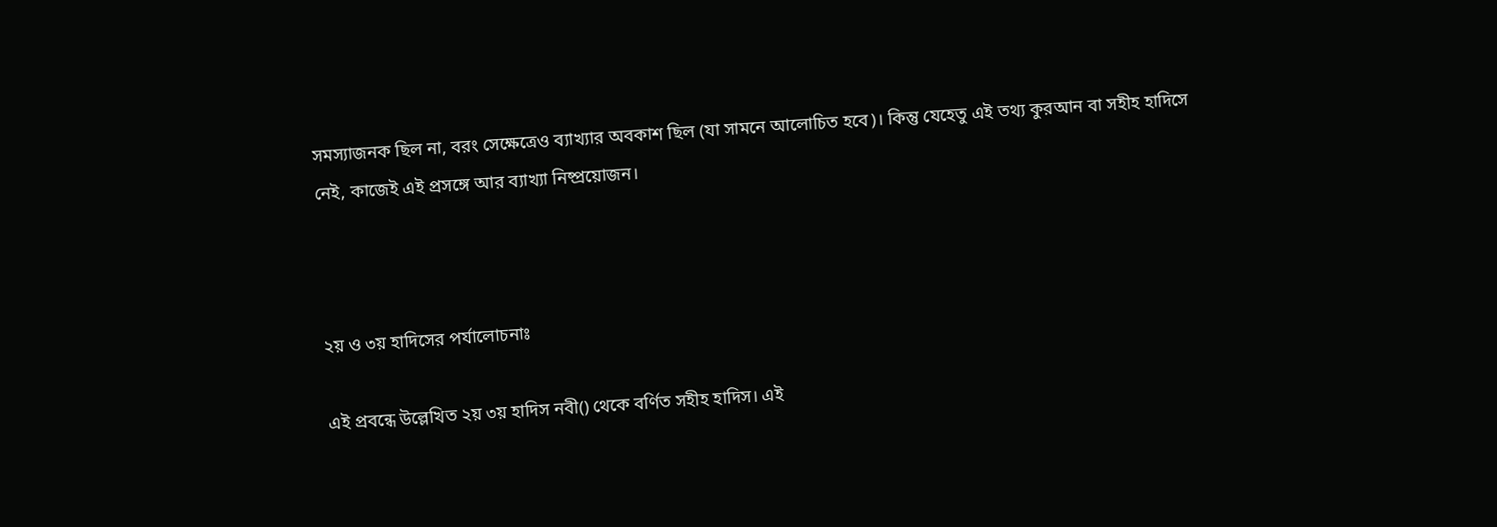সমস্যাজনক ছিল না, বরং সেক্ষেত্রেও ব্যাখ্যার অবকাশ ছিল (যা সামনে আলোচিত হবে)। কিন্তু যেহেতু এই তথ্য কুরআন বা সহীহ হাদিসে নেই, কাজেই এই প্রসঙ্গে আর ব্যাখ্যা নিষ্প্রয়োজন।



২য় ও ৩য় হাদিসের পর্যালোচনাঃ

এই প্রবন্ধে উল্লেখিত ২য় ৩য় হাদিস নবী() থেকে বর্ণিত সহীহ হাদিস। এই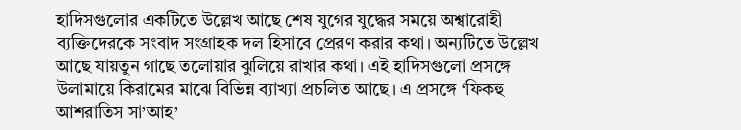হাদিসগুলোর একটিতে উল্লেখ আছে শেষ যুগের যুদ্ধের সময়ে অশ্বারোহী ব্যক্তিদেরকে সংবাদ সংগ্রাহক দল হিসাবে প্রেরণ করার কথা। অন্যটিতে উল্লেখ আছে যায়তুন গাছে তলোয়ার ঝুলিয়ে রাখার কথা। এই হাদিসগুলো প্রসঙ্গে উলামায়ে কিরামের মাঝে বিভিন্ন ব্যাখ্যা প্রচলিত আছে। এ প্রসঙ্গে ‘ফিকহু আশরাতিস সা’আহ’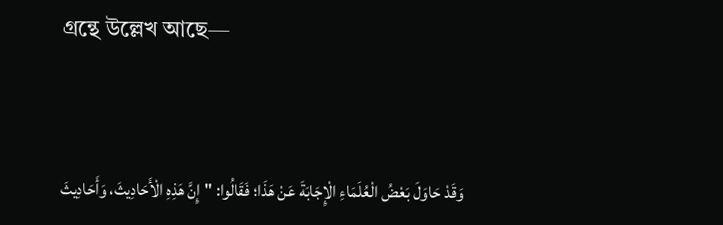গ্রন্থে উল্লেখ আছে—



وَقَدْ حَاوَلَ بَعْضُ الْعُلَمَاءِ الْإِجَابَةَ عَنْ هَذَا؛ فَقَالُوا: "إِنَّ هَذِهِ الْأَحَادِيثَ، وَأَحَادِيثَ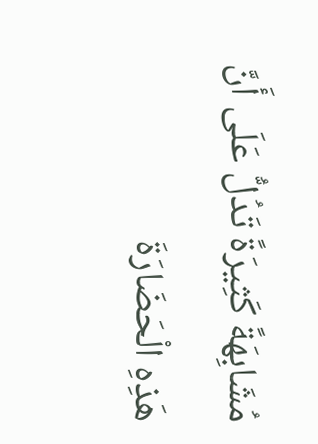مُشَابِهَةً كَثِيرَةً تَدُلُّ عَلَى أَنَّ هَذِهِ الْحَضَارَةَ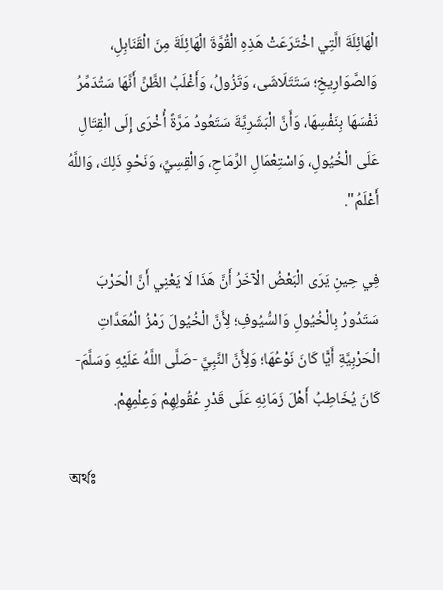الْهَائِلَةَ الَّتِي اخْتَرَعَتْ هَذِهِ الْقُوَّةَ الْهَائِلَةَ مِنَ الْقَنَابِلِ، وَالصَّوَارِيخِ؛ سَتَتَلَاشَى، وَتَزُولُ، وَأَغْلَبُ الظَّنِّ أَنَّهَا سَتُدَمِّرُ نَفْسَهَا بِنَفْسِهَا، وَأَنَّ الْبَشَرِيَّةَ سَتَعُودُ مَرَّةً أُخْرَى إِلَى الْقِتَالِ عَلَى الْخُيُولِ، وَاسْتِعْمَالِ الرِّمَاحِ، وَالْقِسِيِّ، وَنَحْوِ ذَلِكَ، وَاللَّهُ أَعْلَمُ".

فِي حِينِ يَرَى الْبَعْضُ الْآخَرُ أَنَّ هَذَا لَا يَعْنِي أَنَّ الْحَرْبَ سَتَدُورُ بِالْخُيُولِ وَالسُّيُوفِ؛ لِأَنَّ الْخُيُولَ رَمْزُ الْمُعَدَّاتِ الْحَرْبِيَّةِ أَيًّا كَانَ نَوْعُهَا؛ وَلِأَنَّ النَّبِيَّ -صَلَّى اللَّهُ عَلَيْهِ وَسَلَّمَ- كَانَ يُخَاطِبُ أَهْلَ زَمَانِهِ عَلَى قَدْرِ عُقُولِهِمْ وَعِلْمِهِمْ.

অর্থঃ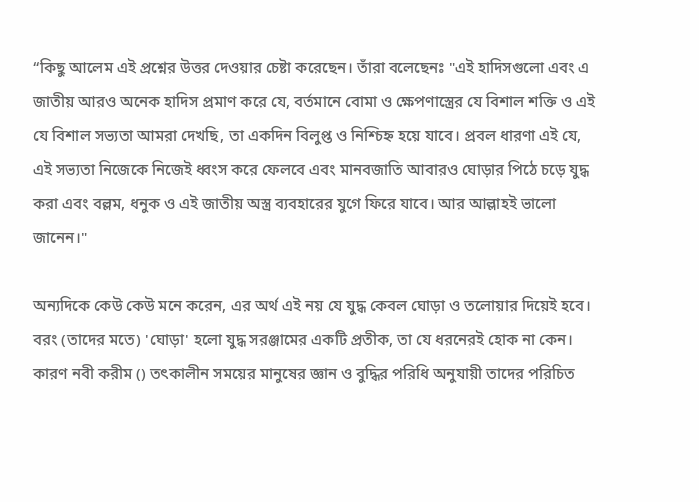“কিছু আলেম এই প্রশ্নের উত্তর দেওয়ার চেষ্টা করেছেন। তাঁরা বলেছেনঃ "এই হাদিসগুলো এবং এ জাতীয় আরও অনেক হাদিস প্রমাণ করে যে, বর্তমানে বোমা ও ক্ষেপণাস্ত্রের যে বিশাল শক্তি ও এই যে বিশাল সভ্যতা আমরা দেখছি, তা একদিন বিলুপ্ত ও নিশ্চিহ্ন হয়ে যাবে। প্রবল ধারণা এই যে, এই সভ্যতা নিজেকে নিজেই ধ্বংস করে ফেলবে এবং মানবজাতি আবারও ঘোড়ার পিঠে চড়ে যুদ্ধ করা এবং বল্লম, ধনুক ও এই জাতীয় অস্ত্র ব্যবহারের যুগে ফিরে যাবে। আর আল্লাহই ভালো জানেন।"

অন্যদিকে কেউ কেউ মনে করেন, এর অর্থ এই নয় যে যুদ্ধ কেবল ঘোড়া ও তলোয়ার দিয়েই হবে। বরং (তাদের মতে) 'ঘোড়া' হলো যুদ্ধ সরঞ্জামের একটি প্রতীক, তা যে ধরনেরই হোক না কেন। কারণ নবী করীম () তৎকালীন সময়ের মানুষের জ্ঞান ও বুদ্ধির পরিধি অনুযায়ী তাদের পরিচিত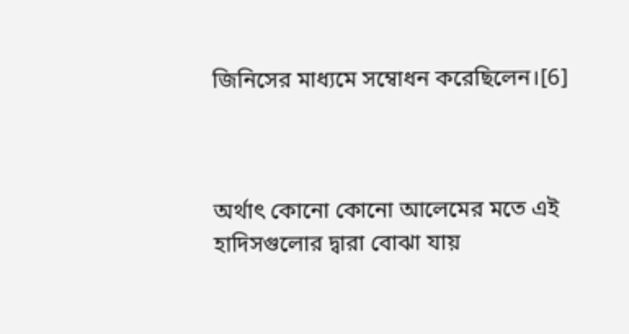জিনিসের মাধ্যমে সম্বোধন করেছিলেন।[6]



অর্থাৎ কোনো কোনো আলেমের মতে এই হাদিসগুলোর দ্বারা বোঝা যায়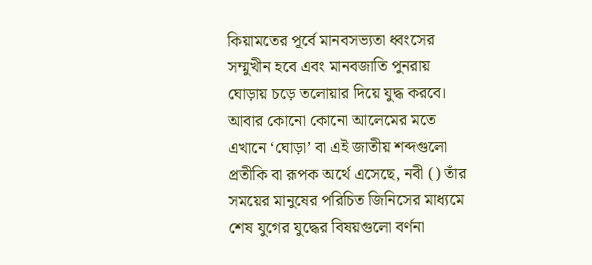কিয়ামতের পূর্বে মানবসভ্যতা ধ্বংসের সম্মুখীন হবে এবং মানবজাতি পুনরায় ঘোড়ায় চড়ে তলোয়ার দিয়ে যুদ্ধ করবে। আবার কোনো কোনো আলেমের মতে এখানে ‘ঘোড়া’ বা এই জাতীয় শব্দগুলো প্রতীকি বা রূপক অর্থে এসেছে, নবী () তাঁর সময়ের মানুষের পরিচিত জিনিসের মাধ্যমে শেষ যুগের যুদ্ধের বিষয়গুলো বর্ণনা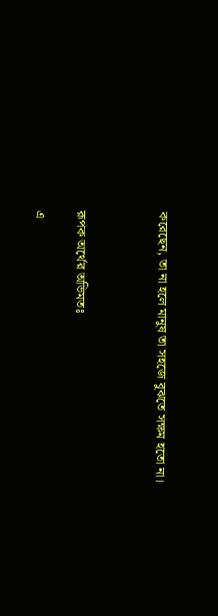করেছেন, তা না হলে মানুষ তা সহজে বুঝতে সক্ষম হতো না।



রূপক অর্থের অভিমতঃ

এ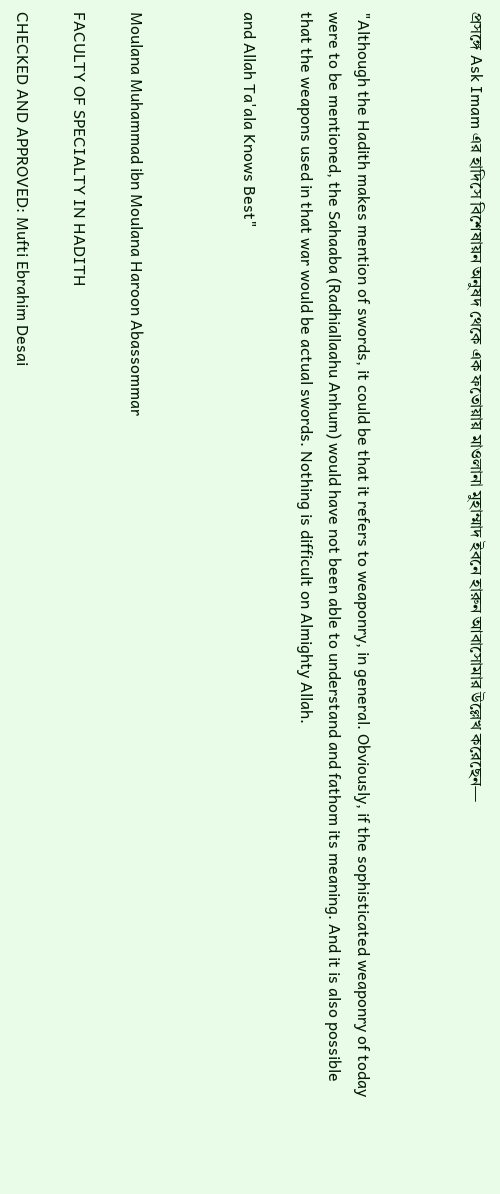প্রসঙ্গে Ask Imam এর হাদিসে বিশেষায়ন অনুষদ থেকে এক ফতোয়ায় মাওলানা মুহাম্মাদ ইবনে হারুন আবাসোমার উল্লেখ করেছেন—



"Although the Hadith makes mention of swords, it could be that it refers to weaponry, in general. Obviously, if the sophisticated weaponry of today were to be mentioned, the Sahaaba (Radhiallaahu Anhum) would have not been able to understand and fathom its meaning. And it is also possible that the weapons used in that war would be actual swords. Nothing is difficult on Almighty Allah.

and Allah Ta'ala Knows Best"



Moulana Muhammad ibn Moulana Haroon Abassommar

FACULTY OF SPECIALTY IN HADITH

CHECKED AND APPROVED: Mufti Ebrahim Desai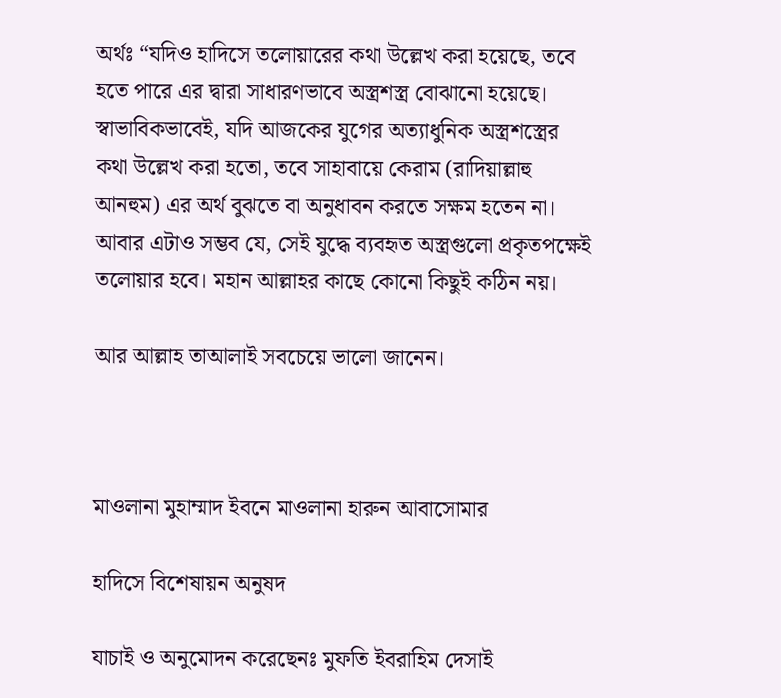অর্থঃ “যদিও হাদিসে তলোয়ারের কথা উল্লেখ করা হয়েছে, তবে হতে পারে এর দ্বারা সাধারণভাবে অস্ত্রশস্ত্র বোঝানো হয়েছে। স্বাভাবিকভাবেই, যদি আজকের যুগের অত্যাধুনিক অস্ত্রশস্ত্রের কথা উল্লেখ করা হতো, তবে সাহাবায়ে কেরাম (রাদিয়াল্লাহু আনহুম) এর অর্থ বুঝতে বা অনুধাবন করতে সক্ষম হতেন না। আবার এটাও সম্ভব যে, সেই যুদ্ধে ব্যবহৃত অস্ত্রগুলো প্রকৃতপক্ষেই তলোয়ার হবে। মহান আল্লাহর কাছে কোনো কিছুই কঠিন নয়।

আর আল্লাহ তাআলাই সবচেয়ে ভালো জানেন।



মাওলানা মুহাম্মাদ ইবনে মাওলানা হারুন আবাসোমার

হাদিসে বিশেষায়ন অনুষদ

যাচাই ও অনুমোদন করেছেনঃ মুফতি ইবরাহিম দেসাই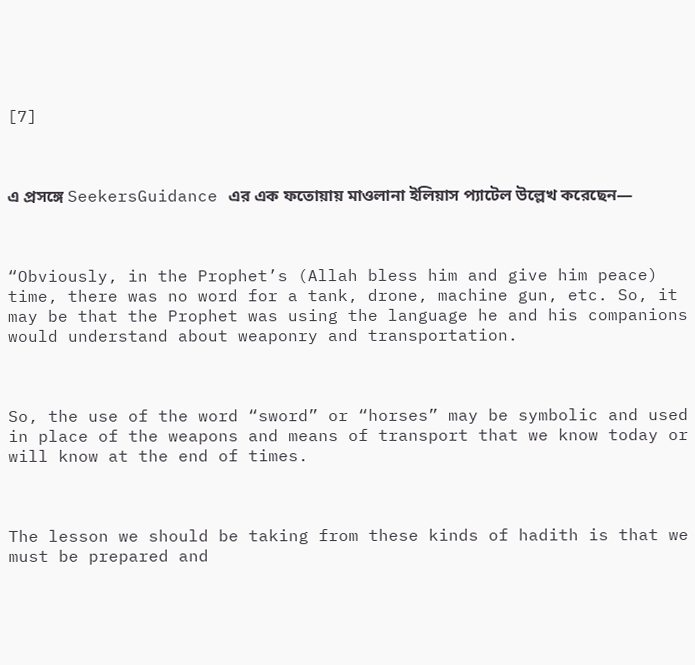[7]



এ প্রসঙ্গে SeekersGuidance এর এক ফতোয়ায় মাওলানা ইলিয়াস প্যাটেল উল্লেখ করেছেন—



“Obviously, in the Prophet’s (Allah bless him and give him peace) time, there was no word for a tank, drone, machine gun, etc. So, it may be that the Prophet was using the language he and his companions would understand about weaponry and transportation.



So, the use of the word “sword” or “horses” may be symbolic and used in place of the weapons and means of transport that we know today or will know at the end of times.



The lesson we should be taking from these kinds of hadith is that we must be prepared and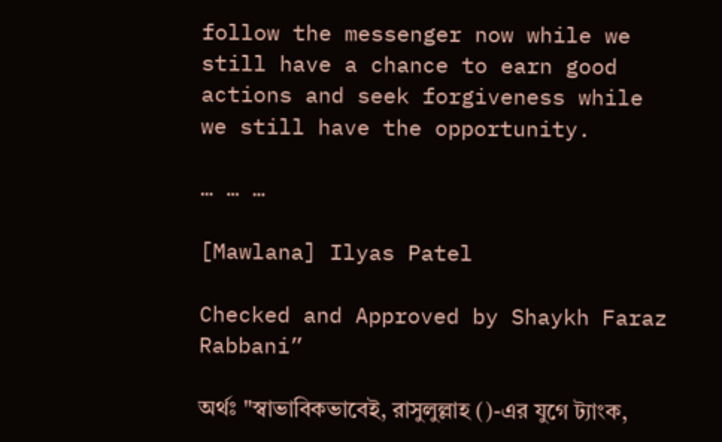follow the messenger now while we still have a chance to earn good actions and seek forgiveness while we still have the opportunity.

… … …

[Mawlana] Ilyas Patel

Checked and Approved by Shaykh Faraz Rabbani”

অর্থঃ "স্বাভাবিকভাবেই, রাসুলুল্লাহ ()-এর যুগে ট্যাংক,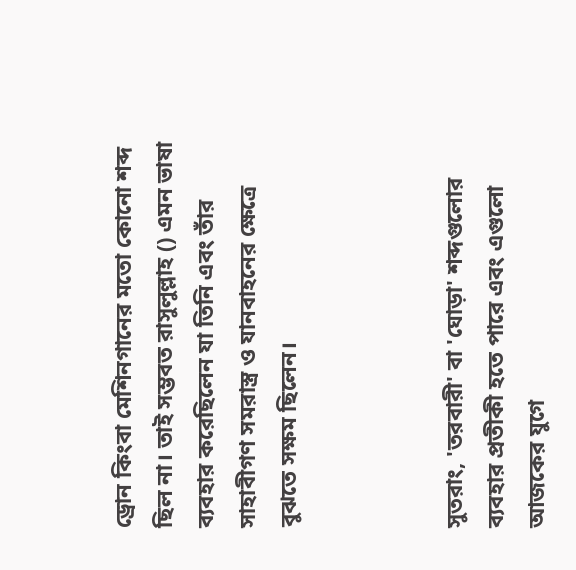ড্রোন কিংবা মেশিনগানের মতো কোনো শব্দ ছিল না। তাই সম্ভবত রাসুলুল্লাহ () এমন ভাষা ব্যবহার করেছিলেন যা তিনি এবং তাঁর সাহাবীগণ সমরাস্ত্র ও যানবাহনের ক্ষেত্রে বুঝতে সক্ষম ছিলেন।



সুতরাং, 'তরবারী' বা 'ঘোড়া' শব্দগুলোর ব্যবহার প্রতীকী হতে পারে এবং এগুলো আজকের যুগে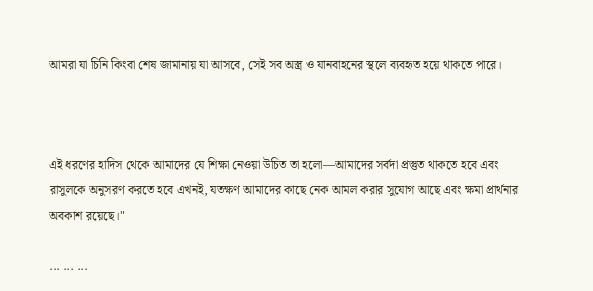আমরা যা চিনি কিংবা শেষ জামানায় যা আসবে, সেই সব অস্ত্র ও যানবাহনের স্থলে ব্যবহৃত হয়ে থাকতে পারে।



এই ধরণের হাদিস থেকে আমাদের যে শিক্ষা নেওয়া উচিত তা হলো—আমাদের সর্বদা প্রস্তুত থাকতে হবে এবং রাসুলকে অনুসরণ করতে হবে এখনই, যতক্ষণ আমাদের কাছে নেক আমল করার সুযোগ আছে এবং ক্ষমা প্রার্থনার অবকাশ রয়েছে।"

... ... ...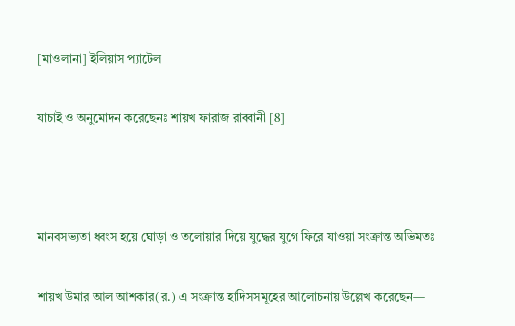[মাওলানা] ইলিয়াস প্যাটেল

যাচাই ও অনুমোদন করেছেনঃ শায়খ ফারাজ রাব্বানী [8]



মানবসভ্যতা ধ্বংস হয়ে ঘোড়া ও তলোয়ার দিয়ে যুদ্ধের যুগে ফিরে যাওয়া সংক্রান্ত অভিমতঃ

শায়খ উমার আল আশকার(র.) এ সংক্রান্ত হাদিসসমূহের আলোচনায় উল্লেখ করেছেন—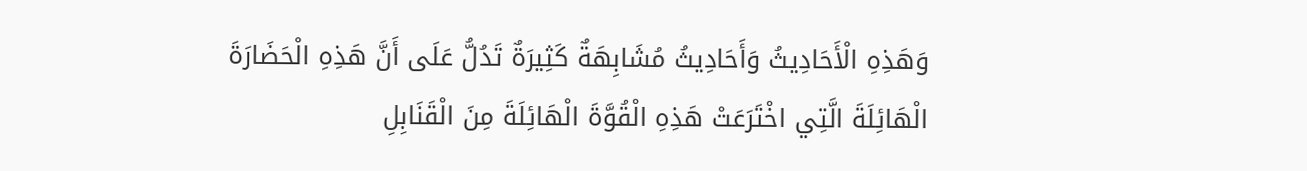وَهَذِهِ الْأَحَادِيثُ وَأَحَادِيثُ مُشَابِهَةٌ كَثِيرَةٌ تَدُلُّ عَلَى أَنَّ هَذِهِ الْحَضَارَةَ الْهَائِلَةَ الَّتِي اخْتَرَعَتْ هَذِهِ الْقُوَّةَ الْهَائِلَةَ مِنَ الْقَنَابِلِ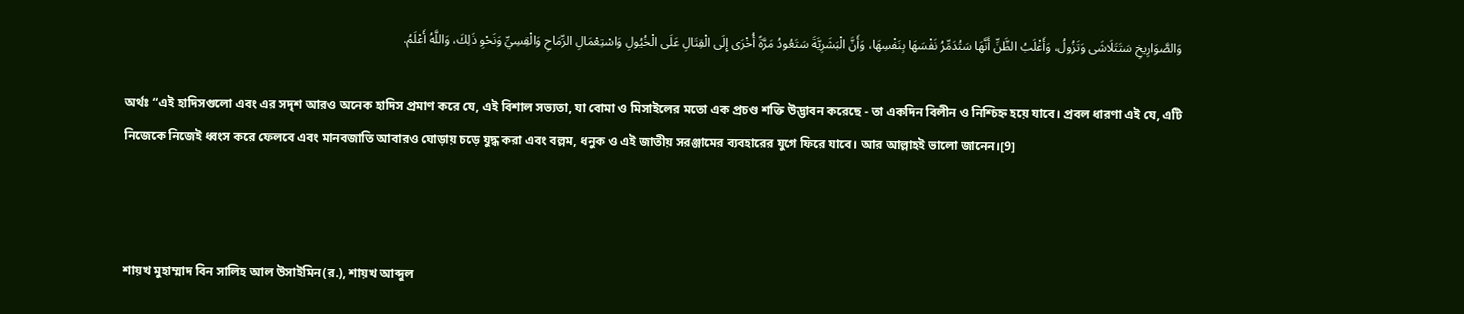وَالصَّوَارِيخِ سَتَتَلَاشَى وَتَزُولُ، وَأَغْلَبُ الظَّنِّ أَنَّهَا سَتُدَمِّرُ نَفْسَهَا بِنَفْسِهَا، وَأَنَّ الْبَشَرِيَّةَ سَتَعُودُ مَرَّةً أُخْرَى إِلَى الْقِتَالِ عَلَى الْخُيُولِ وَاسْتِعْمَالِ الرِّمَاحِ وَالْقِسِيِّ وَنَحْوِ ذَلِكَ، وَاللَّهُ أَعْلَمُ.

অর্থঃ “এই হাদিসগুলো এবং এর সদৃশ আরও অনেক হাদিস প্রমাণ করে যে, এই বিশাল সভ্যতা, যা বোমা ও মিসাইলের মতো এক প্রচণ্ড শক্তি উদ্ভাবন করেছে - তা একদিন বিলীন ও নিশ্চিহ্ন হয়ে যাবে। প্রবল ধারণা এই যে, এটি নিজেকে নিজেই ধ্বংস করে ফেলবে এবং মানবজাতি আবারও ঘোড়ায় চড়ে যুদ্ধ করা এবং বল্লম, ধনুক ও এই জাতীয় সরঞ্জামের ব্যবহারের যুগে ফিরে যাবে। আর আল্লাহই ভালো জানেন।[9]



শায়খ মুহাম্মাদ বিন সালিহ আল উসাইমিন(র.), শায়খ আব্দুল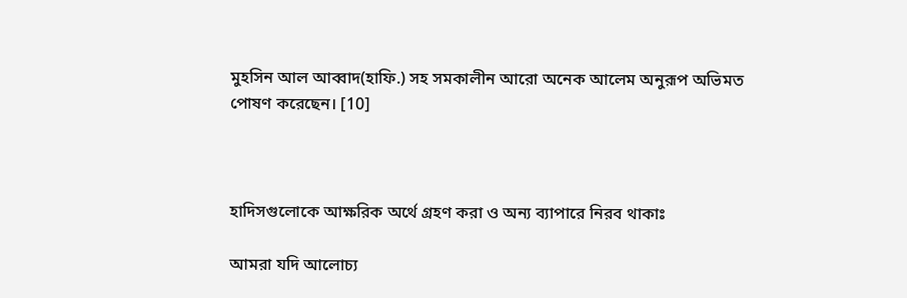মুহসিন আল আব্বাদ(হাফি.) সহ সমকালীন আরো অনেক আলেম অনুরূপ অভিমত পোষণ করেছেন। [10]



হাদিসগুলোকে আক্ষরিক অর্থে গ্রহণ করা ও অন্য ব্যাপারে নিরব থাকাঃ

আমরা যদি আলোচ্য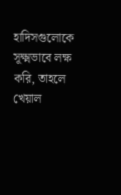হাদিসগুলোকে সূক্ষ্মভাবে লক্ষ করি, তাহলে খেয়াল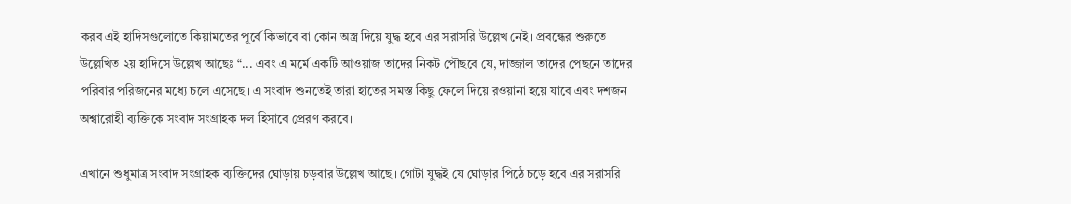করব এই হাদিসগুলোতে কিয়ামতের পূর্বে কিভাবে বা কোন অস্ত্র দিয়ে যুদ্ধ হবে এর সরাসরি উল্লেখ নেই। প্রবন্ধের শুরুতে উল্লেখিত ২য় হাদিসে উল্লেখ আছেঃ “... এবং এ মর্মে একটি আওয়াজ তাদের নিকট পৌছবে যে, দাজ্জাল তাদের পেছনে তাদের পরিবার পরিজনের মধ্যে চলে এসেছে। এ সংবাদ শুনতেই তারা হাতের সমস্ত কিছু ফেলে দিয়ে রওয়ানা হয়ে যাবে এবং দশজন অশ্বারোহী ব্যক্তিকে সংবাদ সংগ্রাহক দল হিসাবে প্রেরণ করবে।

এখানে শুধুমাত্র সংবাদ সংগ্রাহক ব্যক্তিদের ঘোড়ায় চড়বার উল্লেখ আছে। গোটা যুদ্ধই যে ঘোড়ার পিঠে চড়ে হবে এর সরাসরি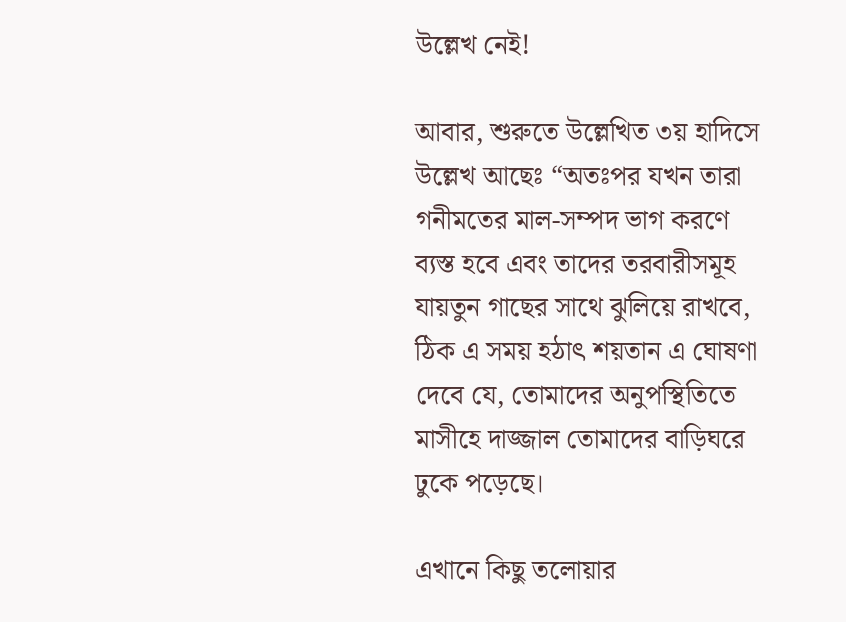উল্লেখ নেই!

আবার, শুরুতে উল্লেখিত ৩য় হাদিসে উল্লেখ আছেঃ “অতঃপর যখন তারা গনীমতের মাল-সম্পদ ভাগ করণে ব্যস্ত হবে এবং তাদের তরবারীসমূহ যায়তুন গাছের সাথে ঝুলিয়ে রাখবে, ঠিক এ সময় হঠাৎ শয়তান এ ঘোষণা দেবে যে, তোমাদের অনুপস্থিতিতে মাসীহে দাজ্জাল তোমাদের বাড়িঘরে ঢুকে পড়েছে।

এখানে কিছু তলোয়ার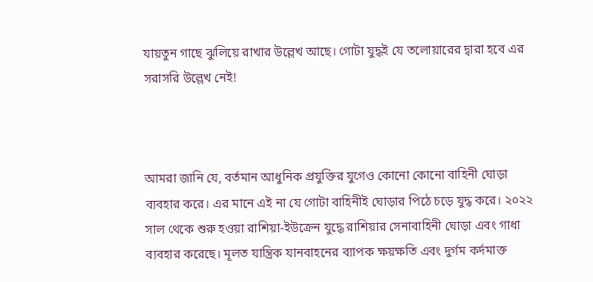যায়তুন গাছে ঝুলিয়ে রাখার উল্লেখ আছে। গোটা যুদ্ধই যে তলোয়ারের দ্বারা হবে এর সরাসরি উল্লেখ নেই!



আমরা জানি যে, বর্তমান আধুনিক প্রযুক্তির যুগেও কোনো কোনো বাহিনী ঘোড়া ব্যবহার করে। এর মানে এই না যে গোটা বাহিনীই ঘোড়ার পিঠে চড়ে যুদ্ধ করে। ২০২২ সাল থেকে শুরু হওয়া রাশিয়া-ইউক্রেন যুদ্ধে রাশিয়ার সেনাবাহিনী ঘোড়া এবং গাধা ব্যবহার করেছে। মূলত যান্ত্রিক যানবাহনের ব্যাপক ক্ষয়ক্ষতি এবং দুর্গম কর্দমাক্ত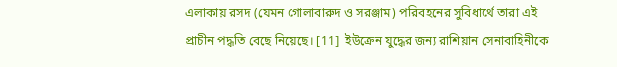এলাকায় রসদ (যেমন গোলাবারুদ ও সরঞ্জাম) পরিবহনের সুবিধার্থে তারা এই প্রাচীন পদ্ধতি বেছে নিয়েছে। [11]  ইউক্রেন যুদ্ধের জন্য রাশিয়ান সেনাবাহিনীকে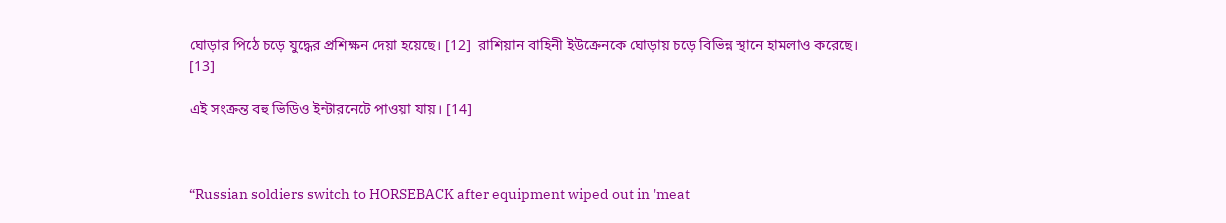ঘোড়ার পিঠে চড়ে যুদ্ধের প্রশিক্ষন দেয়া হয়েছে। [12]  রাশিয়ান বাহিনী ইউক্রেনকে ঘোড়ায় চড়ে বিভিন্ন স্থানে হামলাও করেছে। [13]

এই সংক্রন্ত বহু ভিডিও ইন্টারনেটে পাওয়া যায়। [14]



“Russian soldiers switch to HORSEBACK after equipment wiped out in 'meat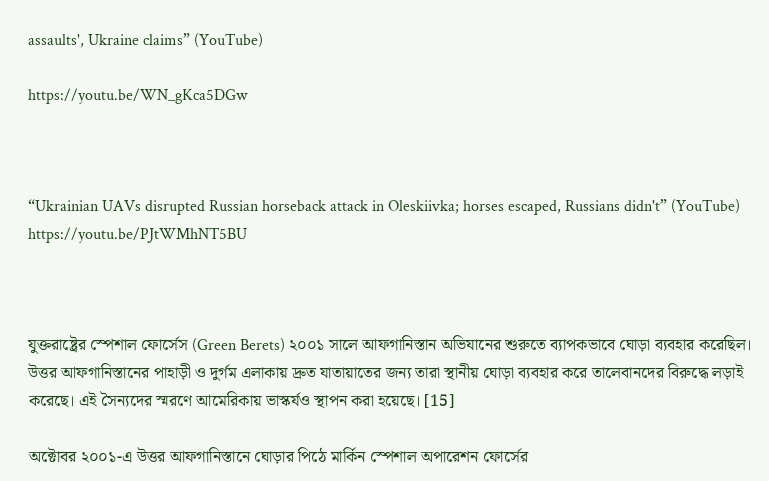assaults', Ukraine claims” (YouTube)

https://youtu.be/WN_gKca5DGw



“Ukrainian UAVs disrupted Russian horseback attack in Oleskiivka; horses escaped, Russians didn't” (YouTube)
https://youtu.be/PJtWMhNT5BU



যুক্তরাষ্ট্রের স্পেশাল ফোর্সেস (Green Berets) ২০০১ সালে আফগানিস্তান অভিযানের শুরুতে ব্যাপকভাবে ঘোড়া ব্যবহার করেছিল। উত্তর আফগানিস্তানের পাহাড়ী ও দুর্গম এলাকায় দ্রুত যাতায়াতের জন্য তারা স্থানীয় ঘোড়া ব্যবহার করে তালেবানদের বিরুদ্ধে লড়াই করেছে। এই সৈন্যদের স্মরণে আমেরিকায় ভাস্কর্যও স্থাপন করা হয়েছে। [15]

অক্টোবর ২০০১-এ উত্তর আফগানিস্তানে ঘোড়ার পিঠে মার্কিন স্পেশাল অপারেশন ফোর্সের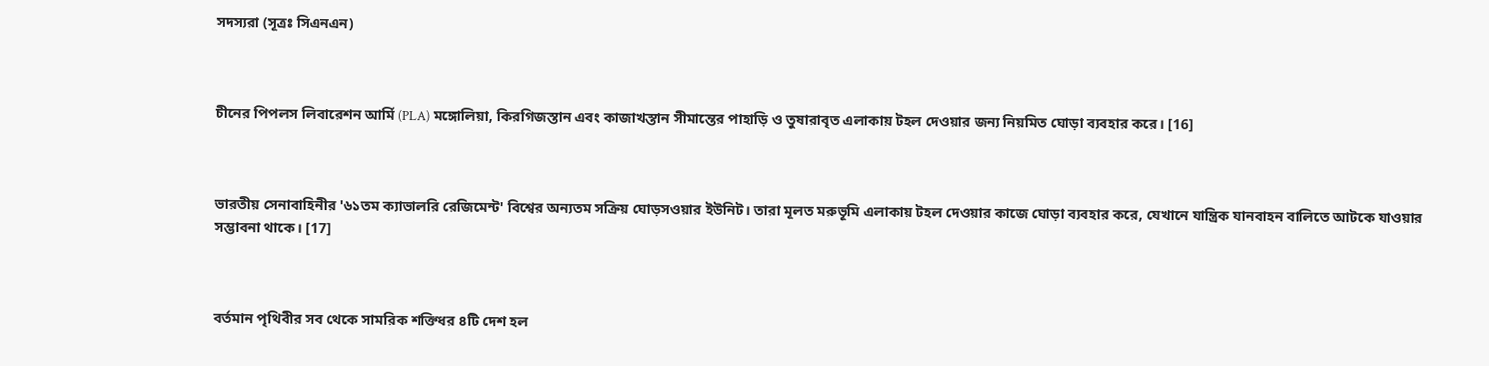সদস্যরা (সূত্রঃ সিএনএন)



চীনের পিপলস লিবারেশন আর্মি (PLA) মঙ্গোলিয়া, কিরগিজস্তান এবং কাজাখস্তান সীমান্তের পাহাড়ি ও তুষারাবৃত এলাকায় টহল দেওয়ার জন্য নিয়মিত ঘোড়া ব্যবহার করে। [16]



ভারতীয় সেনাবাহিনীর '৬১তম ক্যাভালরি রেজিমেন্ট' বিশ্বের অন্যতম সক্রিয় ঘোড়সওয়ার ইউনিট। তারা মূলত মরুভূমি এলাকায় টহল দেওয়ার কাজে ঘোড়া ব্যবহার করে, যেখানে যান্ত্রিক যানবাহন বালিতে আটকে যাওয়ার সম্ভাবনা থাকে। [17]



বর্তমান পৃথিবীর সব থেকে সামরিক শক্তিধর ৪টি দেশ হল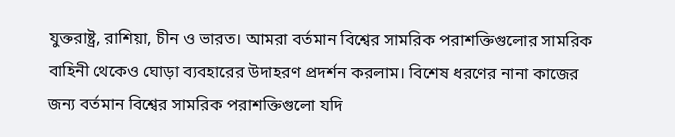যুক্তরাষ্ট্র, রাশিয়া, চীন ও ভারত। আমরা বর্তমান বিশ্বের সামরিক পরাশক্তিগুলোর সামরিক বাহিনী থেকেও ঘোড়া ব্যবহারের উদাহরণ প্রদর্শন করলাম। বিশেষ ধরণের নানা কাজের জন্য বর্তমান বিশ্বের সামরিক পরাশক্তিগুলো যদি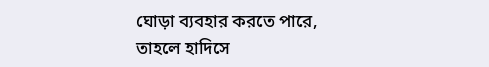ঘোড়া ব্যবহার করতে পারে, তাহলে হাদিসে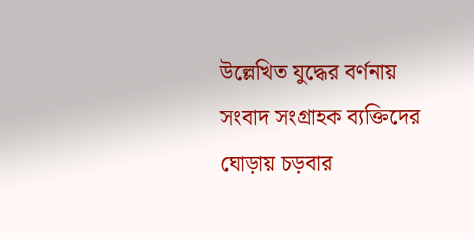উল্লেখিত যুদ্ধের বর্ণনায় সংবাদ সংগ্রাহক ব্যক্তিদের ঘোড়ায় চড়বার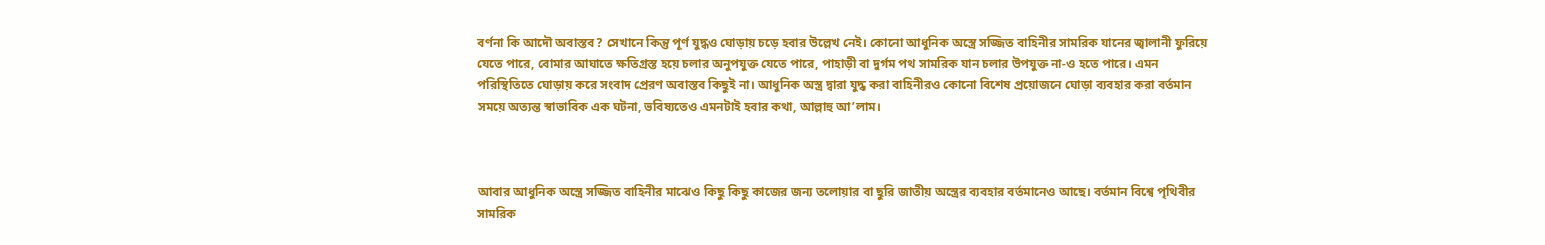বর্ণনা কি আদৌ অবাস্তব? সেখানে কিন্তু পূর্ণ যুদ্ধও ঘোড়ায় চড়ে হবার উল্লেখ নেই। কোনো আধুনিক অস্ত্রে সজ্জিত বাহিনীর সামরিক যানের জ্বালানী ফুরিয়ে যেতে পারে, বোমার আঘাতে ক্ষতিগ্রস্ত হয়ে চলার অনুপযুক্ত যেতে পারে, পাহাড়ী বা দুর্গম পথ সামরিক যান চলার উপযুক্ত না-ও হতে পারে। এমন পরিস্থিতিতে ঘোড়ায় করে সংবাদ প্রেরণ অবাস্তব কিছুই না। আধুনিক অস্ত্র দ্বারা যুদ্ধ করা বাহিনীরও কোনো বিশেষ প্রয়োজনে ঘোড়া ব্যবহার করা বর্তমান সময়ে অত্যন্ত স্বাভাবিক এক ঘটনা, ভবিষ্যতেও এমনটাই হবার কথা, আল্লাহু আ’লাম।



আবার আধুনিক অস্ত্রে সজ্জিত বাহিনীর মাঝেও কিছু কিছু কাজের জন্য তলোয়ার বা ছুরি জাতীয় অস্ত্রের ব্যবহার বর্তমানেও আছে। বর্তমান বিশ্বে পৃথিবীর সামরিক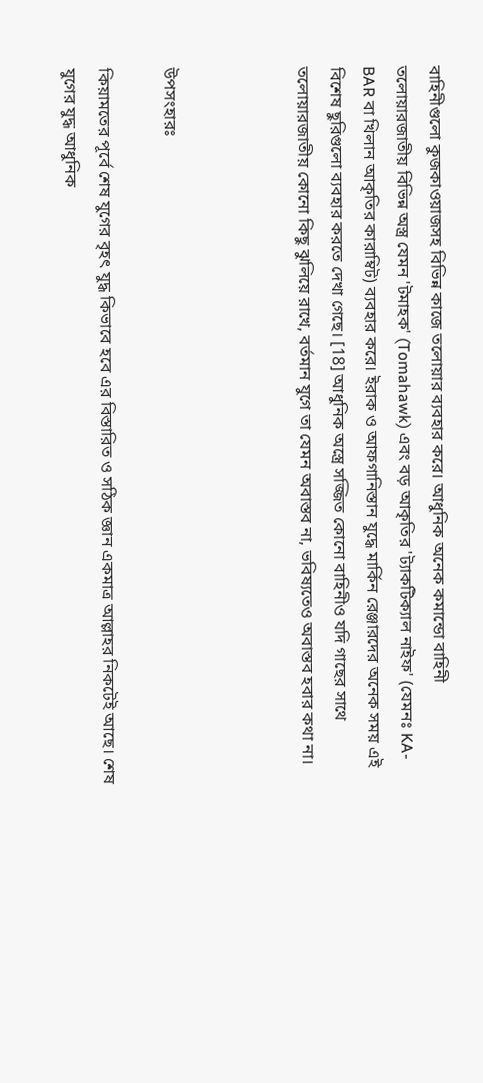বাহিনীগুলো কুজকাওয়াজসহ বিভিন্ন কাজে তলোয়ার ব্যবহার করে। আধুনিক অনেক কমান্ডো বাহিনী তলোয়ারজাতীয় বিভিন্ন অস্ত্র যেমন 'টমাহক' (Tomahawk) এবং বড় আকৃতির 'ট্যাকটিক্যাল নাইফ' (যেমনঃ KA-BAR বা খিলান আকৃতির কারাম্বিট) ব্যবহার করে। ইরাক ও আফগানিস্তান যুদ্ধে মার্কিন রেঞ্জারদের অনেক সময় এই বিশেষ ছুরিগুলো ব্যবহার করতে দেখা গেছে। [18] আধুনিক অস্ত্রে সজ্জিত কোনো বাহিনীও যদি গাছের সাথে তলোয়ারজাতীয় কোনো কিছু ঝুলিয়ে রাখে, বর্তমান যুগে তা যেমন অবাস্তব না, ভবিষ্যতেও অবাস্তব হবার কথা না।



উপসংহারঃ

কিয়ামতের পূর্বে শেষ যুগের বৃহৎ যুদ্ধ কিভাবে হবে এর বিস্তারিত ও সঠিক জ্ঞান একমাত্র আল্লাহর নিকটেই আছে। শেষ যুগের যুদ্ধ আধুনিক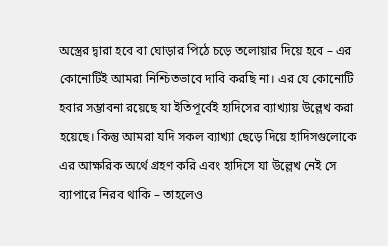অস্ত্রের দ্বারা হবে বা ঘোড়ার পিঠে চড়ে তলোয়ার দিয়ে হবে – এর কোনোটিই আমরা নিশ্চিতভাবে দাবি করছি না। এর যে কোনোটি হবার সম্ভাবনা রয়েছে যা ইতিপূর্বেই হাদিসের ব্যাখ্যায় উল্লেখ করা হয়েছে। কিন্তু আমরা যদি সকল ব্যাখ্যা ছেড়ে দিয়ে হাদিসগুলোকে এর আক্ষরিক অর্থে গ্রহণ করি এবং হাদিসে যা উল্লেখ নেই সে ব্যাপারে নিরব থাকি – তাহলেও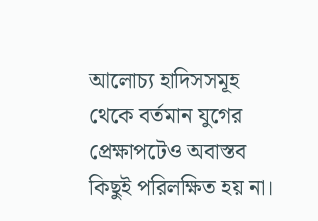আলোচ্য হাদিসসমূহ থেকে বর্তমান যুগের প্রেক্ষাপটেও অবাস্তব কিছুই পরিলক্ষিত হয় না।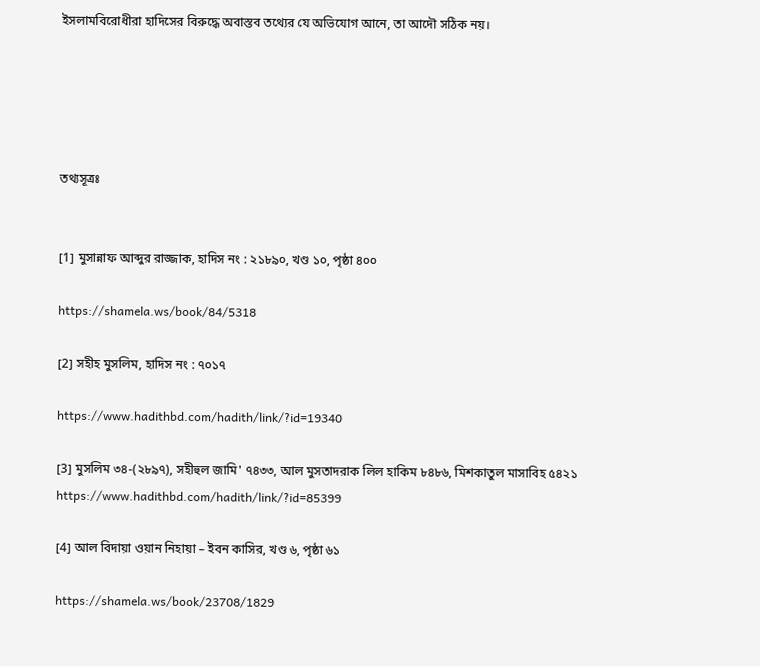ইসলামবিরোধীরা হাদিসের বিরুদ্ধে অবাস্তব তথ্যের যে অভিযোগ আনে, তা আদৌ সঠিক নয়।





তথ্যসূত্রঃ


[1] মুসান্নাফ আব্দুর রাজ্জাক, হাদিস নং : ২১৮৯০, খণ্ড ১০, পৃষ্ঠা ৪০০

https://shamela.ws/book/84/5318

[2] সহীহ মুসলিম, হাদিস নং : ৭০১৭

https://www.hadithbd.com/hadith/link/?id=19340

[3] মুসলিম ৩৪-(২৮৯৭), সহীহুল জামি' ৭৪৩৩, আল মুসতাদরাক লিল হাকিম ৮৪৮৬, মিশকাতুল মাসাবিহ ৫৪২১ https://www.hadithbd.com/hadith/link/?id=85399

[4] আল বিদায়া ওয়ান নিহায়া – ইবন কাসির, খণ্ড ৬, পৃষ্ঠা ৬১

https://shamela.ws/book/23708/1829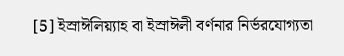[5] ইস্রাঈলিয়্যাহ বা ইস্রাঈলী বর্ণনার নির্ভরযোগ্যতা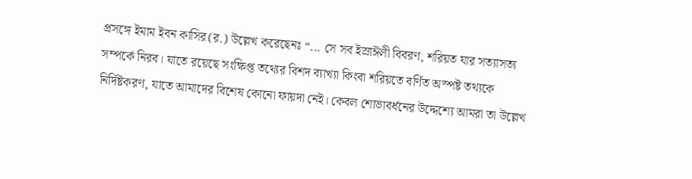প্রসঙ্গে ইমাম ইবন কাসির(র.) উল্লেখ করেছেনঃ “... সে সব ইস্রাঈলী বিবরণ, শরিয়ত যার সত্যাসত্য সম্পর্কে নিরব। যাতে রয়েছে সংক্ষিপ্ত তথ্যের বিশদ ব্যাখ্যা কিংবা শরিয়তে বর্ণিত অস্পষ্ট তথ্যকে নির্দিষ্টকরণ, যাতে আমাদের বিশেষ কোনো ফায়দা নেই। কেবল শোভাবর্ধনের উদ্দেশ্যে আমরা তা উল্লেখ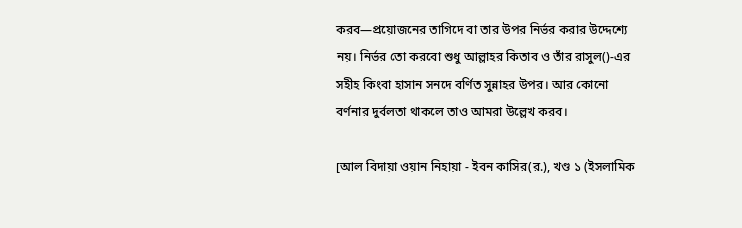করব—প্রয়োজনের তাগিদে বা তার উপর নির্ভর করার উদ্দেশ্যে নয়। নির্ভর তো করবো শুধু আল্লাহর কিতাব ও তাঁর রাসুল()-এর সহীহ কিংবা হাসান সনদে বর্ণিত সুন্নাহর উপর। আর কোনো বর্ণনার দুর্বলতা থাকলে তাও আমরা উল্লেখ করব।

[আল বিদায়া ওয়ান নিহায়া - ইবন কাসির(র.), খণ্ড ১ (ইসলামিক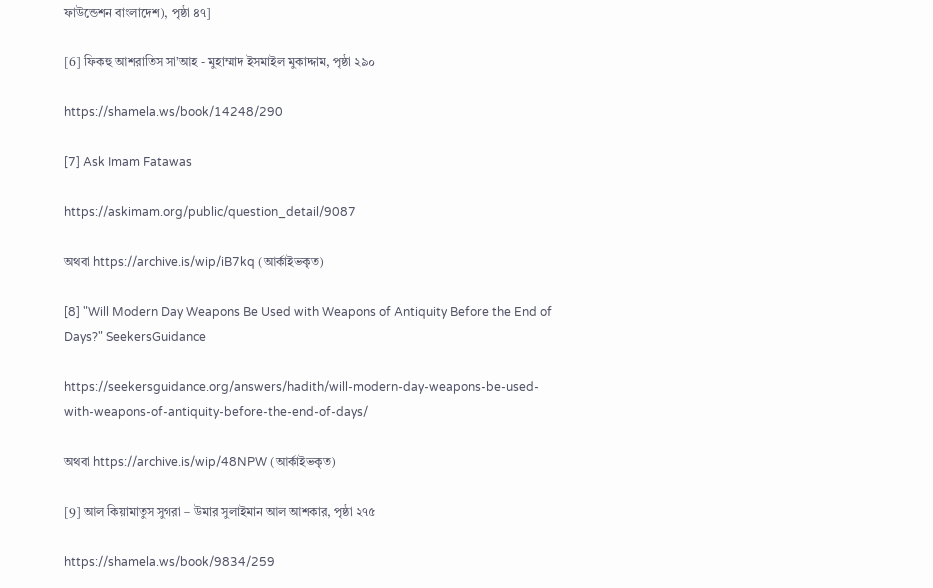ফাউন্ডেশন বাংলাদেশ), পৃষ্ঠা ৪৭]

[6] ফিকহু আশরাতিস সা’আহ - মুহাম্মাদ ইসমাইল মুকাদ্দাম, পৃষ্ঠা ২৯০

https://shamela.ws/book/14248/290

[7] Ask Imam Fatawas

https://askimam.org/public/question_detail/9087

অথবা https://archive.is/wip/iB7kq (আর্কাইভকৃত)

[8] "Will Modern Day Weapons Be Used with Weapons of Antiquity Before the End of Days?" SeekersGuidance

https://seekersguidance.org/answers/hadith/will-modern-day-weapons-be-used-with-weapons-of-antiquity-before-the-end-of-days/

অথবা https://archive.is/wip/48NPW (আর্কাইভকৃত)

[9] আল কিয়ামাতুস সুগরা – উমার সুলাইমান আল আশকার, পৃষ্ঠা ২৭৫

https://shamela.ws/book/9834/259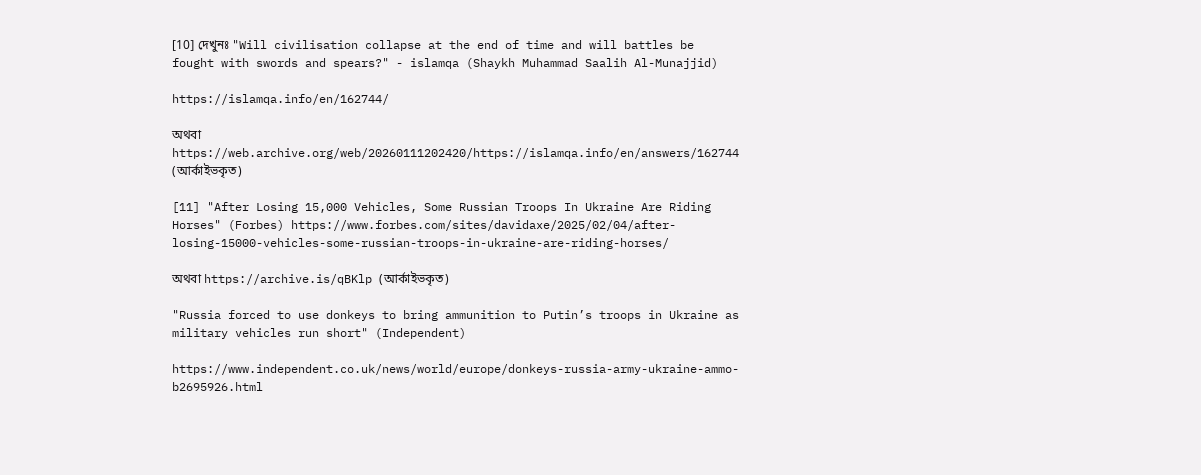[10] দেখুনঃ "Will civilisation collapse at the end of time and will battles be fought with swords and spears?" - islamqa (Shaykh Muhammad Saalih Al-Munajjid)

https://islamqa.info/en/162744/

অথবা https://web.archive.org/web/20260111202420/https://islamqa.info/en/answers/162744 (আর্কাইভকৃত)

[11] "After Losing 15,000 Vehicles, Some Russian Troops In Ukraine Are Riding Horses" (Forbes) https://www.forbes.com/sites/davidaxe/2025/02/04/after-losing-15000-vehicles-some-russian-troops-in-ukraine-are-riding-horses/

অথবা https://archive.is/qBKlp (আর্কাইভকৃত)

"Russia forced to use donkeys to bring ammunition to Putin’s troops in Ukraine as military vehicles run short" (Independent)

https://www.independent.co.uk/news/world/europe/donkeys-russia-army-ukraine-ammo-b2695926.html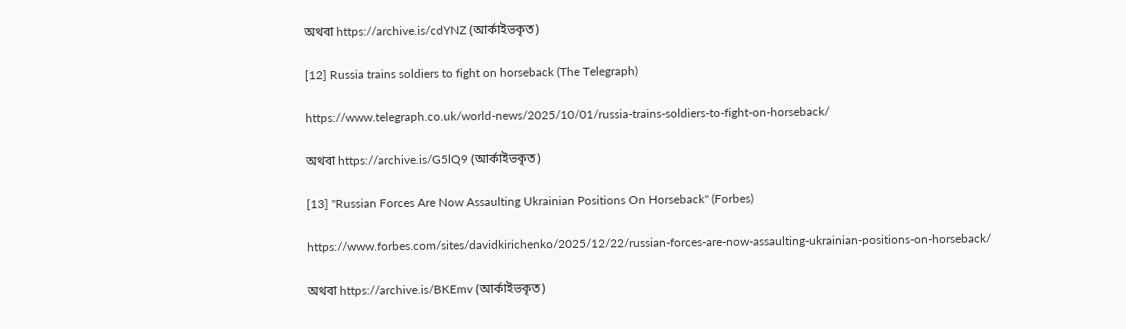অথবা https://archive.is/cdYNZ (আর্কাইভকৃত)

[12] Russia trains soldiers to fight on horseback (The Telegraph)

https://www.telegraph.co.uk/world-news/2025/10/01/russia-trains-soldiers-to-fight-on-horseback/

অথবা https://archive.is/G5lQ9 (আর্কাইভকৃত)

[13] "Russian Forces Are Now Assaulting Ukrainian Positions On Horseback" (Forbes)

https://www.forbes.com/sites/davidkirichenko/2025/12/22/russian-forces-are-now-assaulting-ukrainian-positions-on-horseback/

অথবা https://archive.is/BKEmv (আর্কাইভকৃত)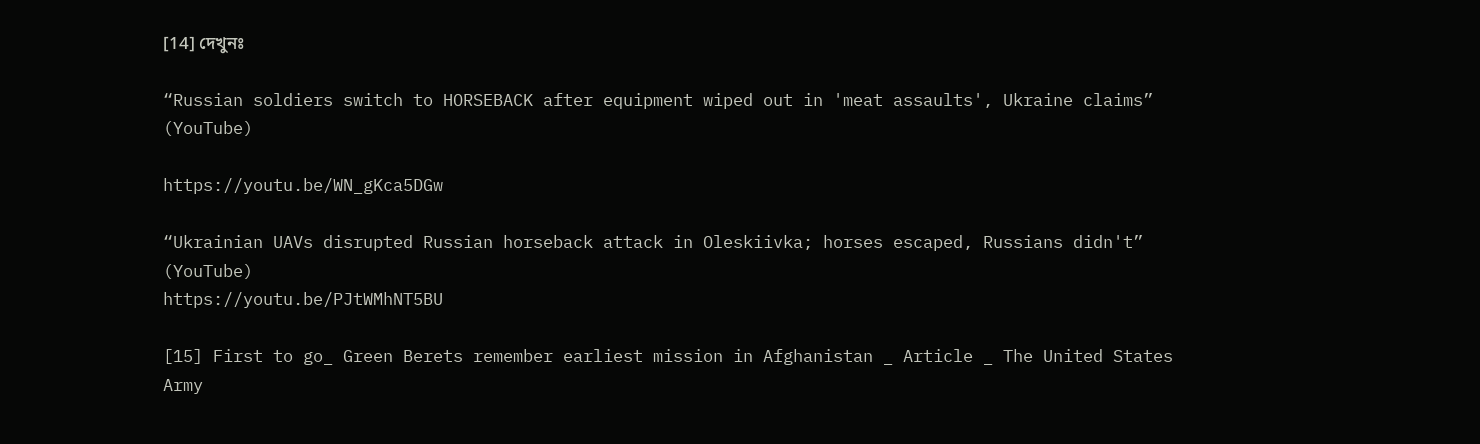[14] দেখুনঃ

“Russian soldiers switch to HORSEBACK after equipment wiped out in 'meat assaults', Ukraine claims” (YouTube)

https://youtu.be/WN_gKca5DGw

“Ukrainian UAVs disrupted Russian horseback attack in Oleskiivka; horses escaped, Russians didn't” (YouTube)
https://youtu.be/PJtWMhNT5BU

[15] First to go_ Green Berets remember earliest mission in Afghanistan _ Article _ The United States Army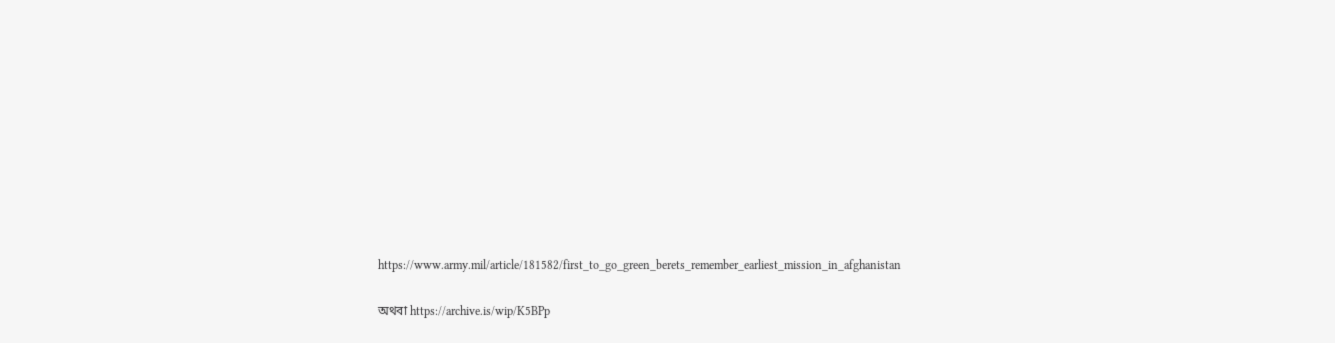https://www.army.mil/article/181582/first_to_go_green_berets_remember_earliest_mission_in_afghanistan

অথবা https://archive.is/wip/K5BPp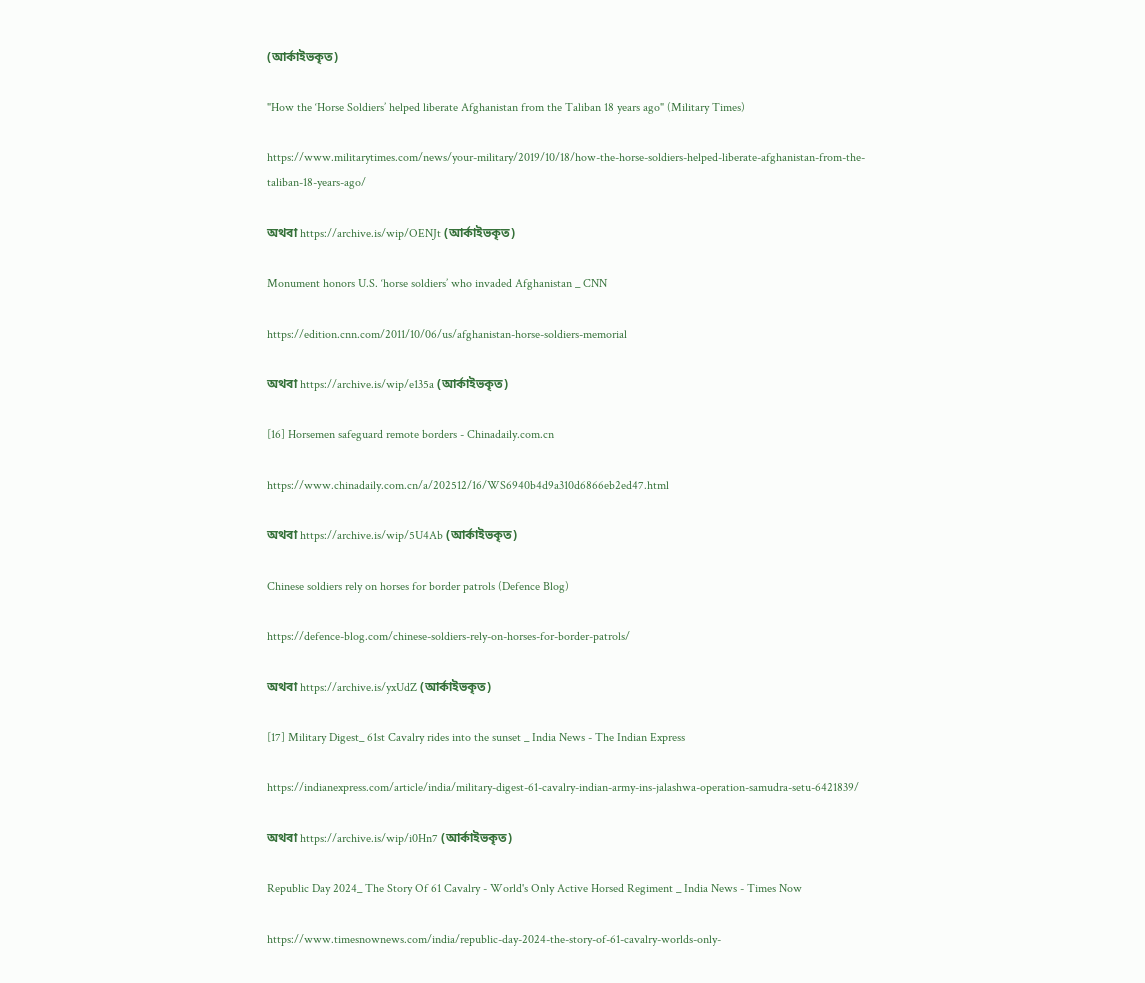(আর্কাইভকৃত)

"How the ‘Horse Soldiers’ helped liberate Afghanistan from the Taliban 18 years ago" (Military Times)

https://www.militarytimes.com/news/your-military/2019/10/18/how-the-horse-soldiers-helped-liberate-afghanistan-from-the-taliban-18-years-ago/

অথবা https://archive.is/wip/OENJt (আর্কাইভকৃত)

Monument honors U.S. ‘horse soldiers’ who invaded Afghanistan _ CNN

https://edition.cnn.com/2011/10/06/us/afghanistan-horse-soldiers-memorial

অথবা https://archive.is/wip/e135a (আর্কাইভকৃত)

[16] Horsemen safeguard remote borders - Chinadaily.com.cn

https://www.chinadaily.com.cn/a/202512/16/WS6940b4d9a310d6866eb2ed47.html

অথবা https://archive.is/wip/5U4Ab (আর্কাইভকৃত)

Chinese soldiers rely on horses for border patrols (Defence Blog)

https://defence-blog.com/chinese-soldiers-rely-on-horses-for-border-patrols/

অথবা https://archive.is/yxUdZ (আর্কাইভকৃত)

[17] Military Digest_ 61st Cavalry rides into the sunset _ India News - The Indian Express

https://indianexpress.com/article/india/military-digest-61-cavalry-indian-army-ins-jalashwa-operation-samudra-setu-6421839/

অথবা https://archive.is/wip/i0Hn7 (আর্কাইভকৃত)

Republic Day 2024_ The Story Of 61 Cavalry - World's Only Active Horsed Regiment _ India News - Times Now

https://www.timesnownews.com/india/republic-day-2024-the-story-of-61-cavalry-worlds-only-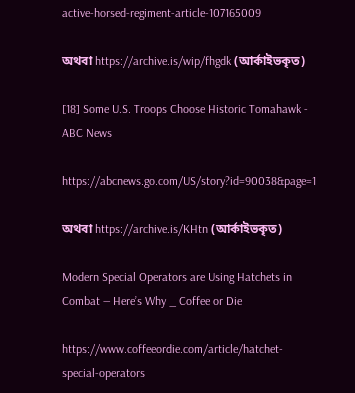active-horsed-regiment-article-107165009

অথবা https://archive.is/wip/fhgdk (আর্কাইভকৃত)

[18] Some U.S. Troops Choose Historic Tomahawk - ABC News

https://abcnews.go.com/US/story?id=90038&page=1

অথবা https://archive.is/KHtn (আর্কাইভকৃত)

Modern Special Operators are Using Hatchets in Combat — Here’s Why _ Coffee or Die

https://www.coffeeordie.com/article/hatchet-special-operators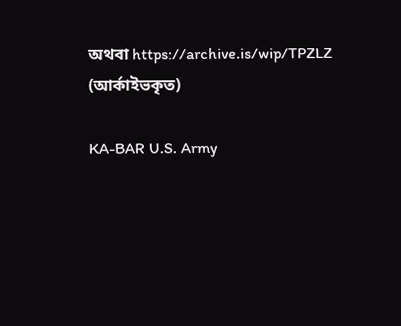অথবা https://archive.is/wip/TPZLZ (আর্কাইভকৃত)

KA-BAR U.S. Army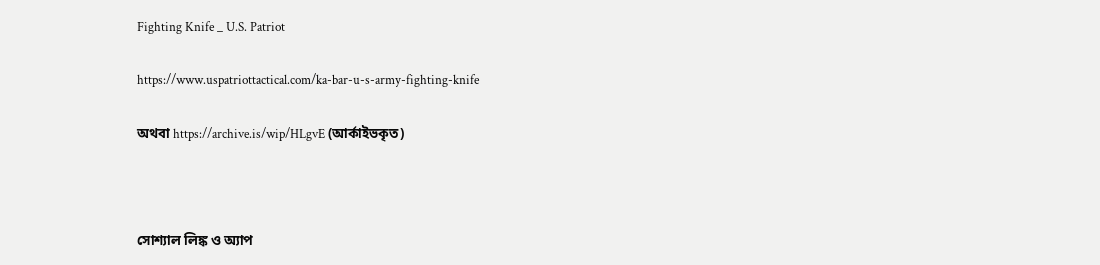Fighting Knife _ U.S. Patriot

https://www.uspatriottactical.com/ka-bar-u-s-army-fighting-knife

অথবা https://archive.is/wip/HLgvE (আর্কাইভকৃত)



সোশ্যাল লিঙ্ক ও অ্যাপ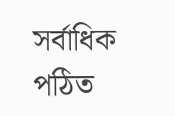সর্বাধিক পঠিত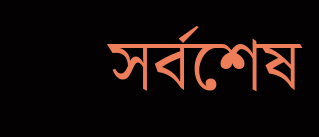সর্বশেষ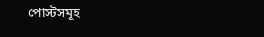পোস্টসমূহ